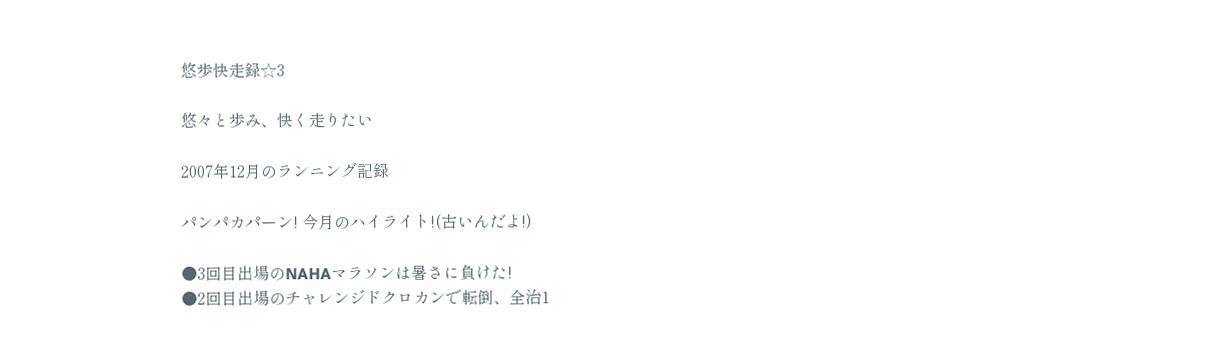悠歩快走録☆3

悠々と歩み、快く走りたい

2007年12月のランニング記録

パンパカパーン! 今月のハイライト!(古いんだよ!)

●3回目出場のNAHAマラソンは暑さに負けた!
●2回目出場のチャレンジドクロカンで転倒、全治1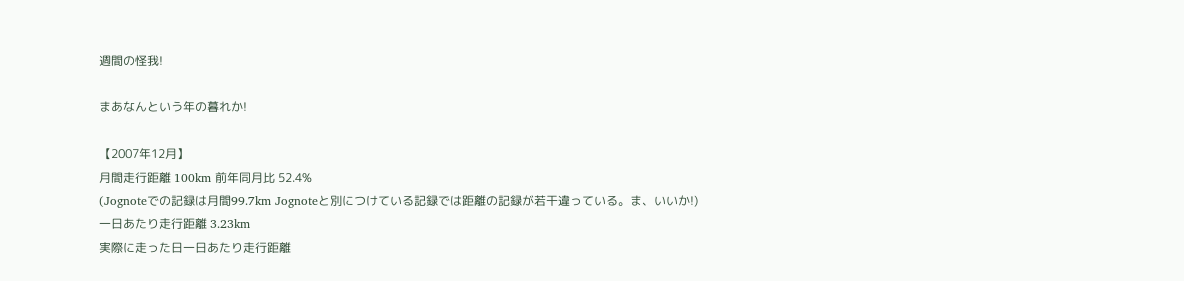週間の怪我!

まあなんという年の暮れか!

【2007年12月】
月間走行距離 100km 前年同月比 52.4%
(Jognoteでの記録は月間99.7km Jognoteと別につけている記録では距離の記録が若干違っている。ま、いいか!)
一日あたり走行距離 3.23km
実際に走った日一日あたり走行距離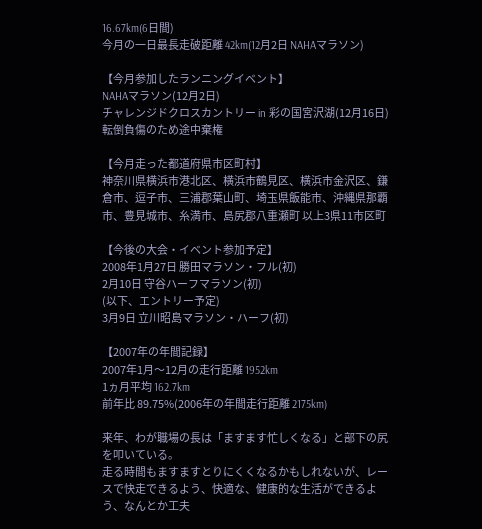16.67km(6日間)
今月の一日最長走破距離 42km(12月2日 NAHAマラソン)

【今月参加したランニングイベント】
NAHAマラソン(12月2日)
チャレンジドクロスカントリー in 彩の国宮沢湖(12月16日)転倒負傷のため途中棄権

【今月走った都道府県市区町村】
神奈川県横浜市港北区、横浜市鶴見区、横浜市金沢区、鎌倉市、逗子市、三浦郡葉山町、埼玉県飯能市、沖縄県那覇市、豊見城市、糸満市、島尻郡八重瀬町 以上3県11市区町

【今後の大会・イベント参加予定】
2008年1月27日 勝田マラソン・フル(初)
2月10日 守谷ハーフマラソン(初)
(以下、エントリー予定)
3月9日 立川昭島マラソン・ハーフ(初)

【2007年の年間記録】
2007年1月〜12月の走行距離 1952km
1ヵ月平均 162.7km
前年比 89.75%(2006年の年間走行距離 2175km)

来年、わが職場の長は「ますます忙しくなる」と部下の尻を叩いている。
走る時間もますますとりにくくなるかもしれないが、レースで快走できるよう、快適な、健康的な生活ができるよう、なんとか工夫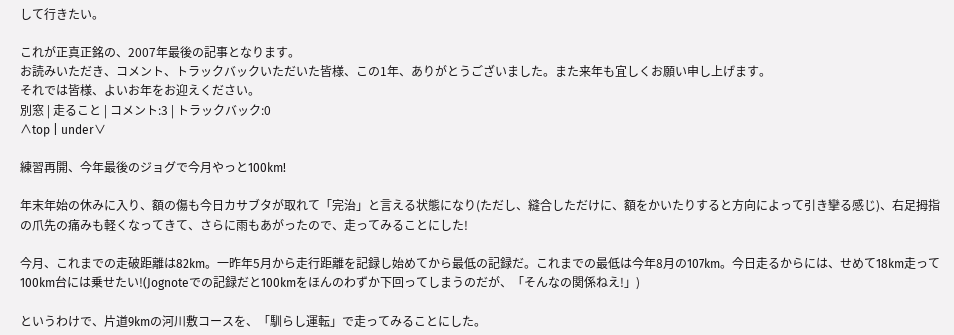して行きたい。

これが正真正銘の、2007年最後の記事となります。
お読みいただき、コメント、トラックバックいただいた皆様、この1年、ありがとうございました。また来年も宜しくお願い申し上げます。
それでは皆様、よいお年をお迎えください。
別窓 | 走ること | コメント:3 | トラックバック:0
∧top | under∨

練習再開、今年最後のジョグで今月やっと100km!

年末年始の休みに入り、額の傷も今日カサブタが取れて「完治」と言える状態になり(ただし、縫合しただけに、額をかいたりすると方向によって引き攣る感じ)、右足拇指の爪先の痛みも軽くなってきて、さらに雨もあがったので、走ってみることにした!

今月、これまでの走破距離は82km。一昨年5月から走行距離を記録し始めてから最低の記録だ。これまでの最低は今年8月の107km。今日走るからには、せめて18km走って100km台には乗せたい!(Jognoteでの記録だと100kmをほんのわずか下回ってしまうのだが、「そんなの関係ねえ!」)

というわけで、片道9kmの河川敷コースを、「馴らし運転」で走ってみることにした。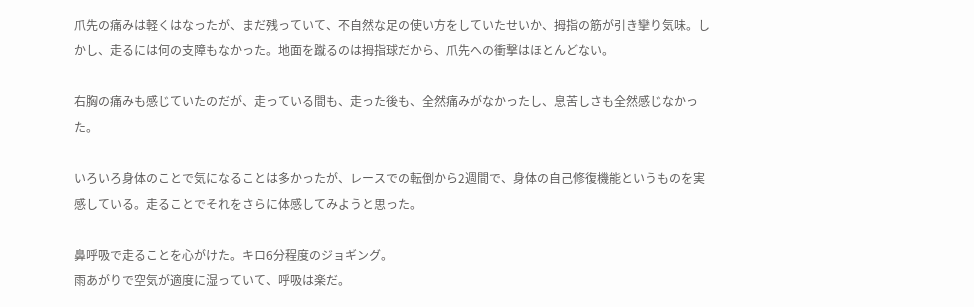爪先の痛みは軽くはなったが、まだ残っていて、不自然な足の使い方をしていたせいか、拇指の筋が引き攣り気味。しかし、走るには何の支障もなかった。地面を蹴るのは拇指球だから、爪先への衝撃はほとんどない。

右胸の痛みも感じていたのだが、走っている間も、走った後も、全然痛みがなかったし、息苦しさも全然感じなかった。

いろいろ身体のことで気になることは多かったが、レースでの転倒から2週間で、身体の自己修復機能というものを実感している。走ることでそれをさらに体感してみようと思った。

鼻呼吸で走ることを心がけた。キロ6分程度のジョギング。
雨あがりで空気が適度に湿っていて、呼吸は楽だ。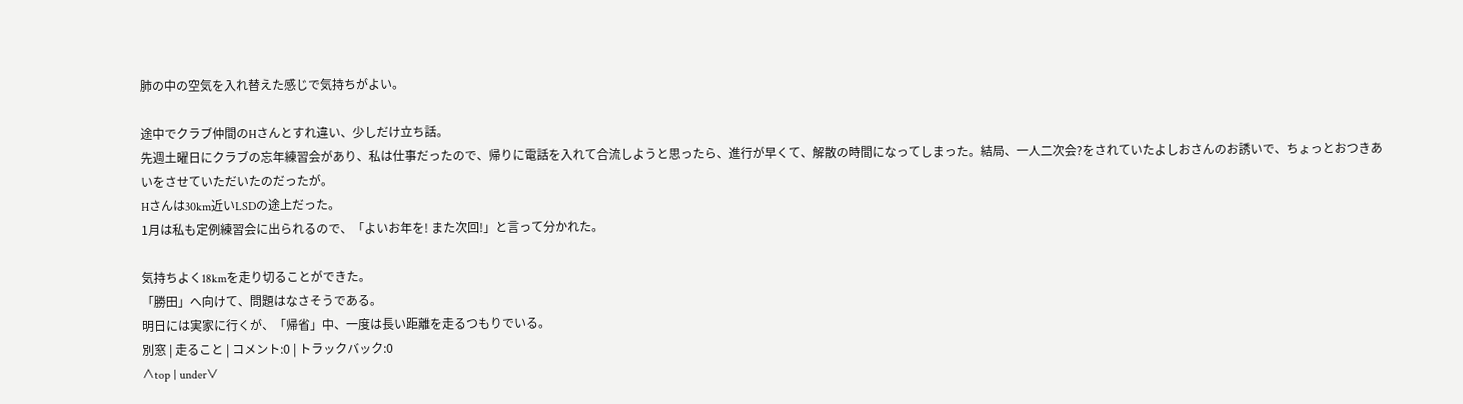肺の中の空気を入れ替えた感じで気持ちがよい。

途中でクラブ仲間のHさんとすれ違い、少しだけ立ち話。
先週土曜日にクラブの忘年練習会があり、私は仕事だったので、帰りに電話を入れて合流しようと思ったら、進行が早くて、解散の時間になってしまった。結局、一人二次会?をされていたよしおさんのお誘いで、ちょっとおつきあいをさせていただいたのだったが。
Hさんは30km近いLSDの途上だった。
1月は私も定例練習会に出られるので、「よいお年を! また次回!」と言って分かれた。

気持ちよく18kmを走り切ることができた。
「勝田」へ向けて、問題はなさそうである。
明日には実家に行くが、「帰省」中、一度は長い距離を走るつもりでいる。
別窓 | 走ること | コメント:0 | トラックバック:0
∧top | under∨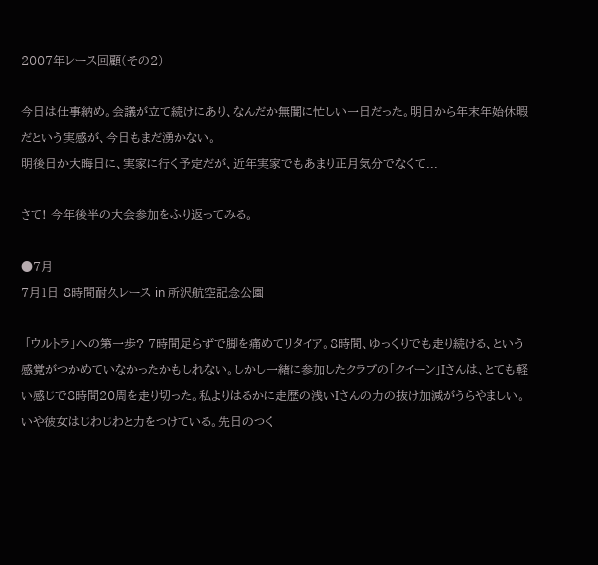2007年レース回顧(その2)

今日は仕事納め。会議が立て続けにあり、なんだか無闇に忙しい一日だった。明日から年末年始休暇だという実感が、今日もまだ湧かない。
明後日か大晦日に、実家に行く予定だが、近年実家でもあまり正月気分でなくて...

さて! 今年後半の大会参加をふり返ってみる。

●7月
7月1日 8時間耐久レース in 所沢航空記念公園

 「ウルトラ」への第一歩? 7時間足らずで脚を痛めてリタイア。8時間、ゆっくりでも走り続ける、という感覚がつかめていなかったかもしれない。しかし一緒に参加したクラブの「クイーン」Iさんは、とても軽い感じで8時間20周を走り切った。私よりはるかに走歴の浅いIさんの力の抜け加減がうらやましい。いや彼女はじわじわと力をつけている。先日のつく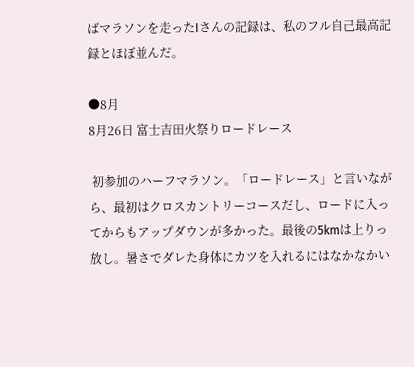ばマラソンを走ったIさんの記録は、私のフル自己最高記録とほぼ並んだ。

●8月
8月26日 富士吉田火祭りロードレース

 初参加のハーフマラソン。「ロードレース」と言いながら、最初はクロスカントリーコースだし、ロードに入ってからもアップダウンが多かった。最後の5kmは上りっ放し。暑さでダレた身体にカツを入れるにはなかなかい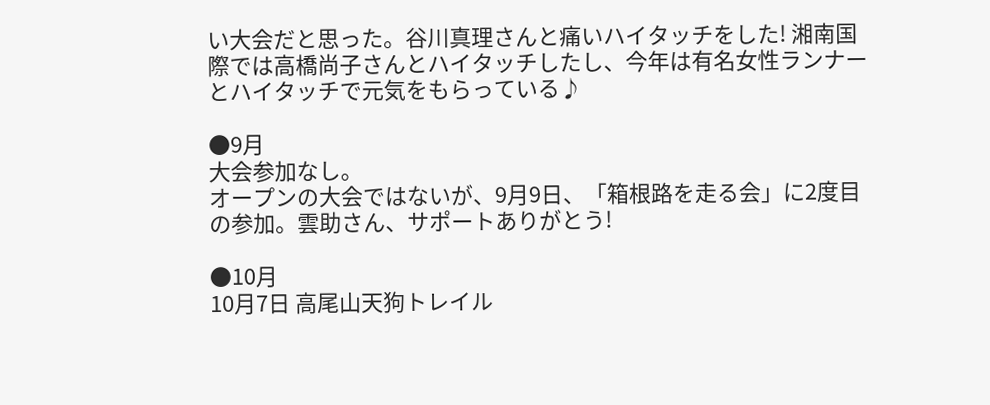い大会だと思った。谷川真理さんと痛いハイタッチをした! 湘南国際では高橋尚子さんとハイタッチしたし、今年は有名女性ランナーとハイタッチで元気をもらっている♪

●9月
大会参加なし。
オープンの大会ではないが、9月9日、「箱根路を走る会」に2度目の参加。雲助さん、サポートありがとう!

●10月
10月7日 高尾山天狗トレイル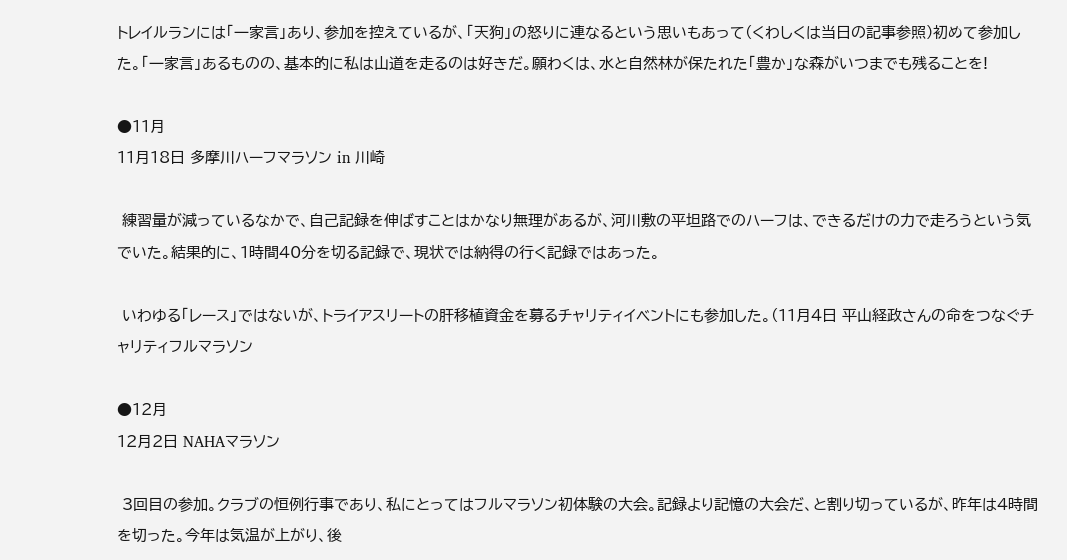トレイルランには「一家言」あり、参加を控えているが、「天狗」の怒りに連なるという思いもあって(くわしくは当日の記事参照)初めて参加した。「一家言」あるものの、基本的に私は山道を走るのは好きだ。願わくは、水と自然林が保たれた「豊か」な森がいつまでも残ることを!

●11月
11月18日 多摩川ハーフマラソン in 川崎

 練習量が減っているなかで、自己記録を伸ばすことはかなり無理があるが、河川敷の平坦路でのハーフは、できるだけの力で走ろうという気でいた。結果的に、1時間40分を切る記録で、現状では納得の行く記録ではあった。

 いわゆる「レース」ではないが、トライアスリートの肝移植資金を募るチャリティイベントにも参加した。(11月4日 平山経政さんの命をつなぐチャリティフルマラソン

●12月
12月2日 NAHAマラソン

 3回目の参加。クラブの恒例行事であり、私にとってはフルマラソン初体験の大会。記録より記憶の大会だ、と割り切っているが、昨年は4時間を切った。今年は気温が上がり、後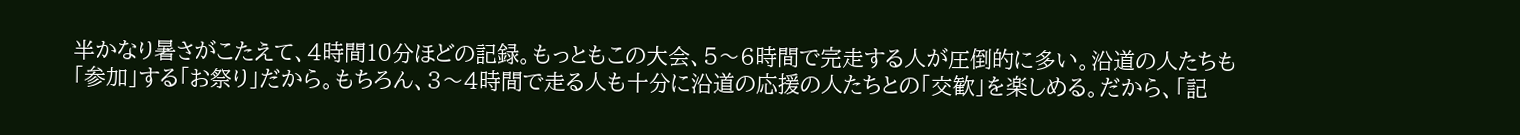半かなり暑さがこたえて、4時間10分ほどの記録。もっともこの大会、5〜6時間で完走する人が圧倒的に多い。沿道の人たちも「参加」する「お祭り」だから。もちろん、3〜4時間で走る人も十分に沿道の応援の人たちとの「交歓」を楽しめる。だから、「記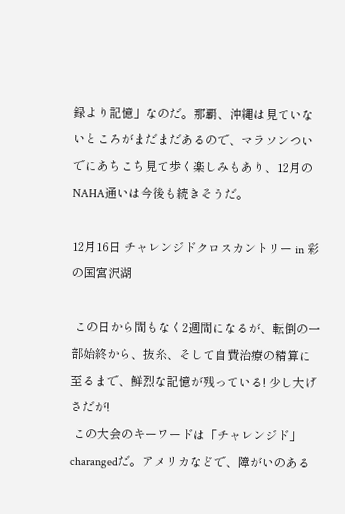録より記憶」なのだ。那覇、沖縄は見ていないところがまだまだあるので、マラソンついでにあちこち見て歩く楽しみもあり、12月のNAHA通いは今後も続きそうだ。

12月16日 チャレンジドクロスカントリー in 彩の国宮沢湖

 この日から間もなく2週間になるが、転倒の一部始終から、抜糸、そして自費治療の精算に至るまで、鮮烈な記憶が残っている! 少し大げさだが!
 この大会のキーワードは「チャレンジド」charangedだ。アメリカなどで、障がいのある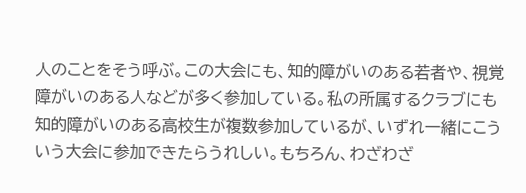人のことをそう呼ぶ。この大会にも、知的障がいのある若者や、視覚障がいのある人などが多く参加している。私の所属するクラブにも知的障がいのある高校生が複数参加しているが、いずれ一緒にこういう大会に参加できたらうれしい。もちろん、わざわざ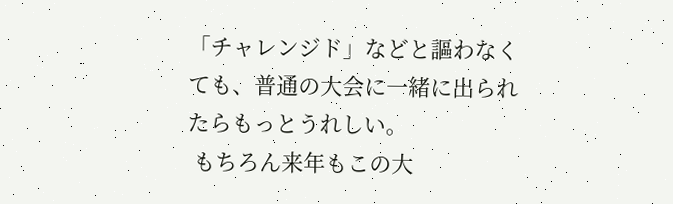「チャレンジド」などと謳わなくても、普通の大会に一緒に出られたらもっとうれしい。
 もちろん来年もこの大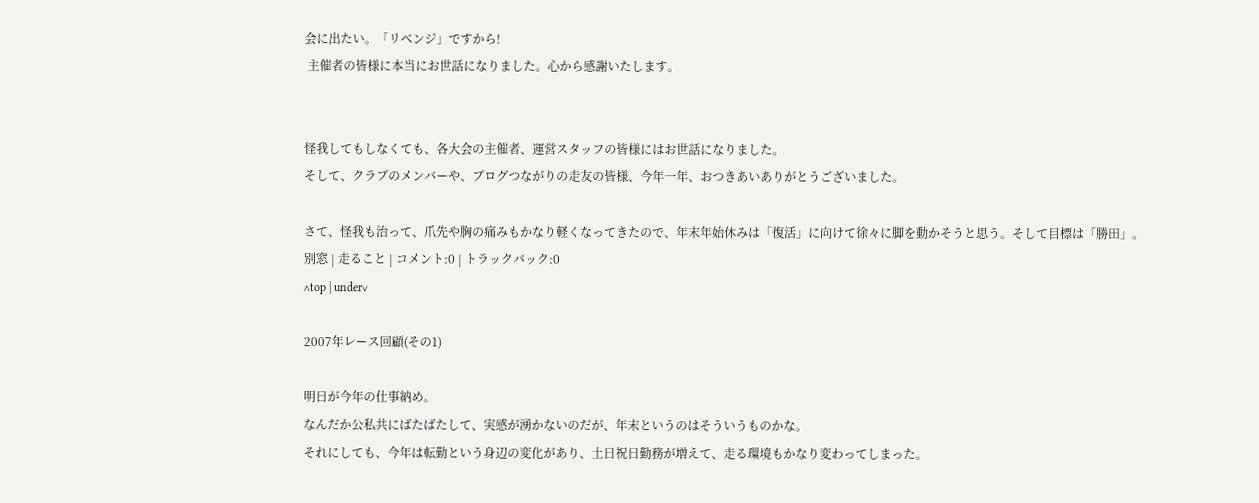会に出たい。「リベンジ」ですから!
 主催者の皆様に本当にお世話になりました。心から感謝いたします。


怪我してもしなくても、各大会の主催者、運営スタッフの皆様にはお世話になりました。
そして、クラブのメンバーや、ブログつながりの走友の皆様、今年一年、おつきあいありがとうございました。

さて、怪我も治って、爪先や胸の痛みもかなり軽くなってきたので、年末年始休みは「復活」に向けて徐々に脚を動かそうと思う。そして目標は「勝田」。
別窓 | 走ること | コメント:0 | トラックバック:0
∧top | under∨

2007年レース回顧(その1)

明日が今年の仕事納め。
なんだか公私共にばたばたして、実感が湧かないのだが、年末というのはそういうものかな。
それにしても、今年は転勤という身辺の変化があり、土日祝日勤務が増えて、走る環境もかなり変わってしまった。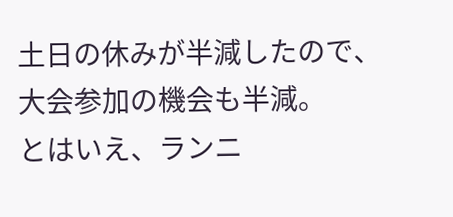土日の休みが半減したので、大会参加の機会も半減。
とはいえ、ランニ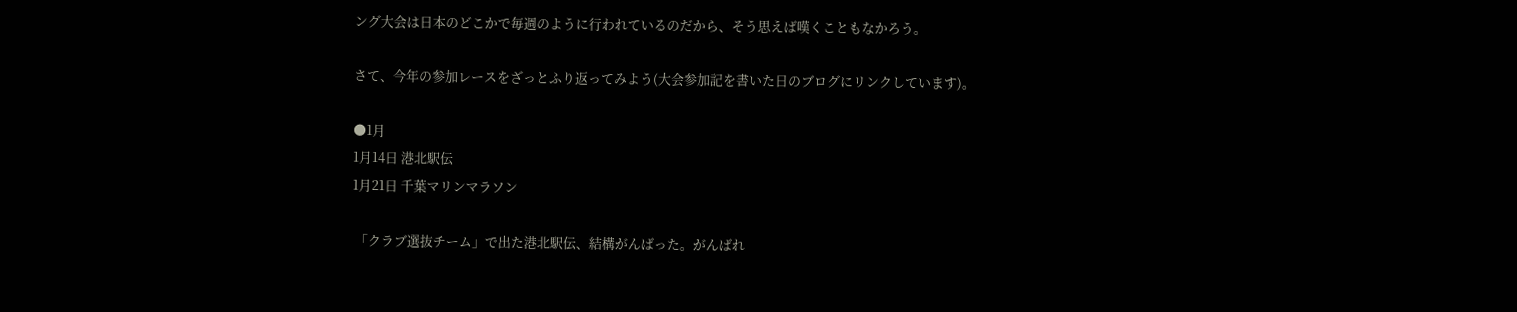ング大会は日本のどこかで毎週のように行われているのだから、そう思えば嘆くこともなかろう。

さて、今年の参加レースをざっとふり返ってみよう(大会参加記を書いた日のブログにリンクしています)。

●1月
1月14日 港北駅伝
1月21日 千葉マリンマラソン

 「クラブ選抜チーム」で出た港北駅伝、結構がんばった。がんばれ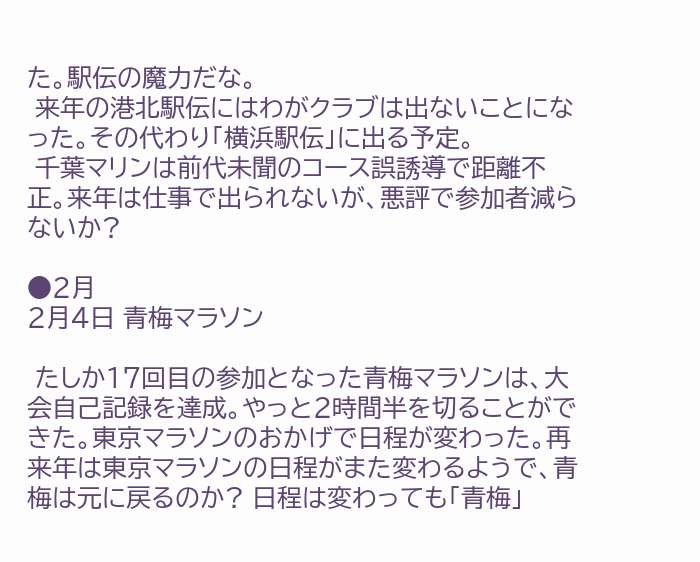た。駅伝の魔力だな。
 来年の港北駅伝にはわがクラブは出ないことになった。その代わり「横浜駅伝」に出る予定。
 千葉マリンは前代未聞のコース誤誘導で距離不正。来年は仕事で出られないが、悪評で参加者減らないか?

●2月
2月4日 青梅マラソン

 たしか17回目の参加となった青梅マラソンは、大会自己記録を達成。やっと2時間半を切ることができた。東京マラソンのおかげで日程が変わった。再来年は東京マラソンの日程がまた変わるようで、青梅は元に戻るのか? 日程は変わっても「青梅」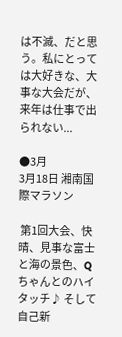は不滅、だと思う。私にとっては大好きな、大事な大会だが、来年は仕事で出られない...

●3月
3月18日 湘南国際マラソン

 第1回大会、快晴、見事な富士と海の景色、Qちゃんとのハイタッチ♪ そして自己新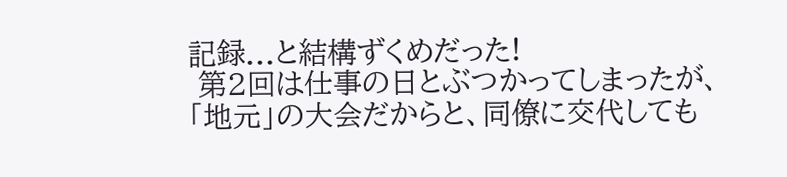記録...と結構ずくめだった!
 第2回は仕事の日とぶつかってしまったが、「地元」の大会だからと、同僚に交代しても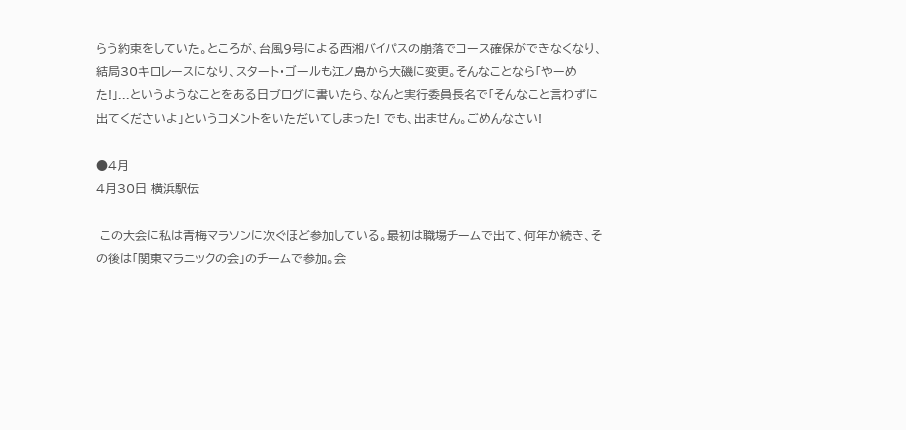らう約束をしていた。ところが、台風9号による西湘バイパスの崩落でコース確保ができなくなり、結局30キロレースになり、スタート・ゴールも江ノ島から大磯に変更。そんなことなら「やーめた!」...というようなことをある日ブログに書いたら、なんと実行委員長名で「そんなこと言わずに出てくださいよ」というコメントをいただいてしまった! でも、出ません。ごめんなさい!

●4月
4月30日 横浜駅伝

 この大会に私は青梅マラソンに次ぐほど参加している。最初は職場チームで出て、何年か続き、その後は「関東マラニックの会」のチームで参加。会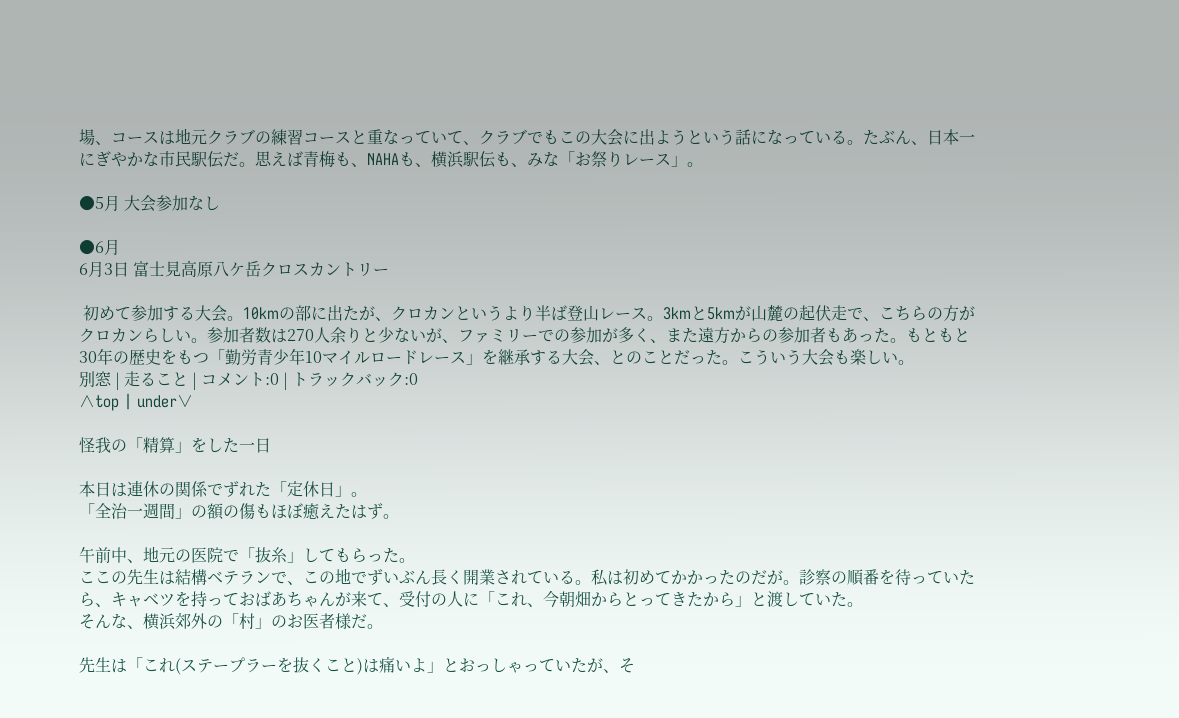場、コースは地元クラブの練習コースと重なっていて、クラブでもこの大会に出ようという話になっている。たぶん、日本一にぎやかな市民駅伝だ。思えば青梅も、NAHAも、横浜駅伝も、みな「お祭りレース」。

●5月 大会参加なし

●6月
6月3日 富士見高原八ケ岳クロスカントリー

 初めて参加する大会。10kmの部に出たが、クロカンというより半ば登山レース。3kmと5kmが山麓の起伏走で、こちらの方がクロカンらしい。参加者数は270人余りと少ないが、ファミリーでの参加が多く、また遠方からの参加者もあった。もともと30年の歴史をもつ「勤労青少年10マイルロードレース」を継承する大会、とのことだった。こういう大会も楽しい。
別窓 | 走ること | コメント:0 | トラックバック:0
∧top | under∨

怪我の「精算」をした一日

本日は連休の関係でずれた「定休日」。
「全治一週間」の額の傷もほぼ癒えたはず。

午前中、地元の医院で「抜糸」してもらった。
ここの先生は結構ベテランで、この地でずいぶん長く開業されている。私は初めてかかったのだが。診察の順番を待っていたら、キャベツを持っておばあちゃんが来て、受付の人に「これ、今朝畑からとってきたから」と渡していた。
そんな、横浜郊外の「村」のお医者様だ。

先生は「これ(ステープラーを抜くこと)は痛いよ」とおっしゃっていたが、そ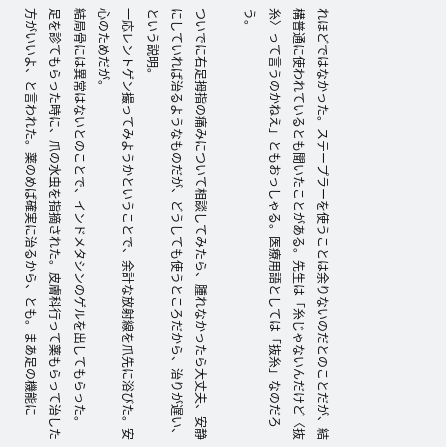れほどではなかった。ステープラーを使うことは余りないのだとのことだが、結構普通に使われているとも聞いたことがある。先生は「糸じゃないんだけど〈抜糸〉って言うのかねえ」ともおっしゃる。医療用語としては「抜糸」なのだろう。

ついでに右足拇指の痛みについて相談してみたら、腫れなかったら大丈夫、安静にしていれば治るようなものだが、どうしても使うところだから、治りが遅い、という説明。
一応レントゲン撮ってみようかということで、余計な放射線を爪先に浴びた。安心のためだが。
結局骨には異常はないとのことで、インドメタシンのゲルを出してもらった。
足を診てもらった時に、爪の水虫を指摘された。皮膚科行って薬もらって治した方がいいよ、と言われた。薬のめば確実に治るから、とも。まあ足の機能に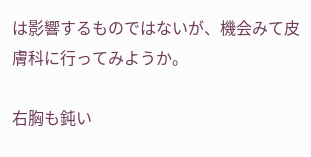は影響するものではないが、機会みて皮膚科に行ってみようか。

右胸も鈍い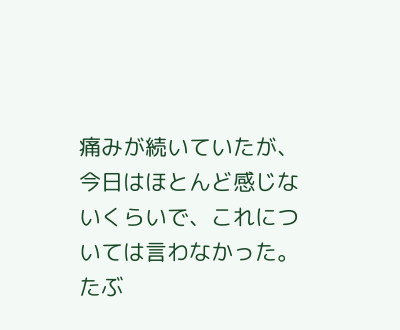痛みが続いていたが、今日はほとんど感じないくらいで、これについては言わなかった。たぶ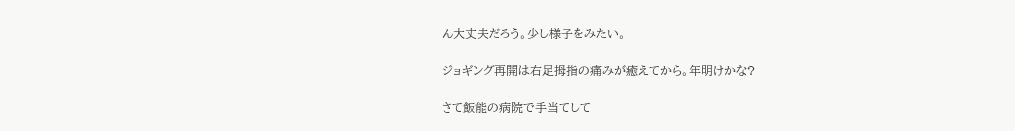ん大丈夫だろう。少し様子をみたい。

ジョギング再開は右足拇指の痛みが癒えてから。年明けかな?

さて飯能の病院で手当てして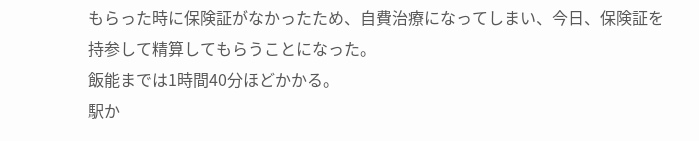もらった時に保険証がなかったため、自費治療になってしまい、今日、保険証を持参して精算してもらうことになった。
飯能までは1時間40分ほどかかる。
駅か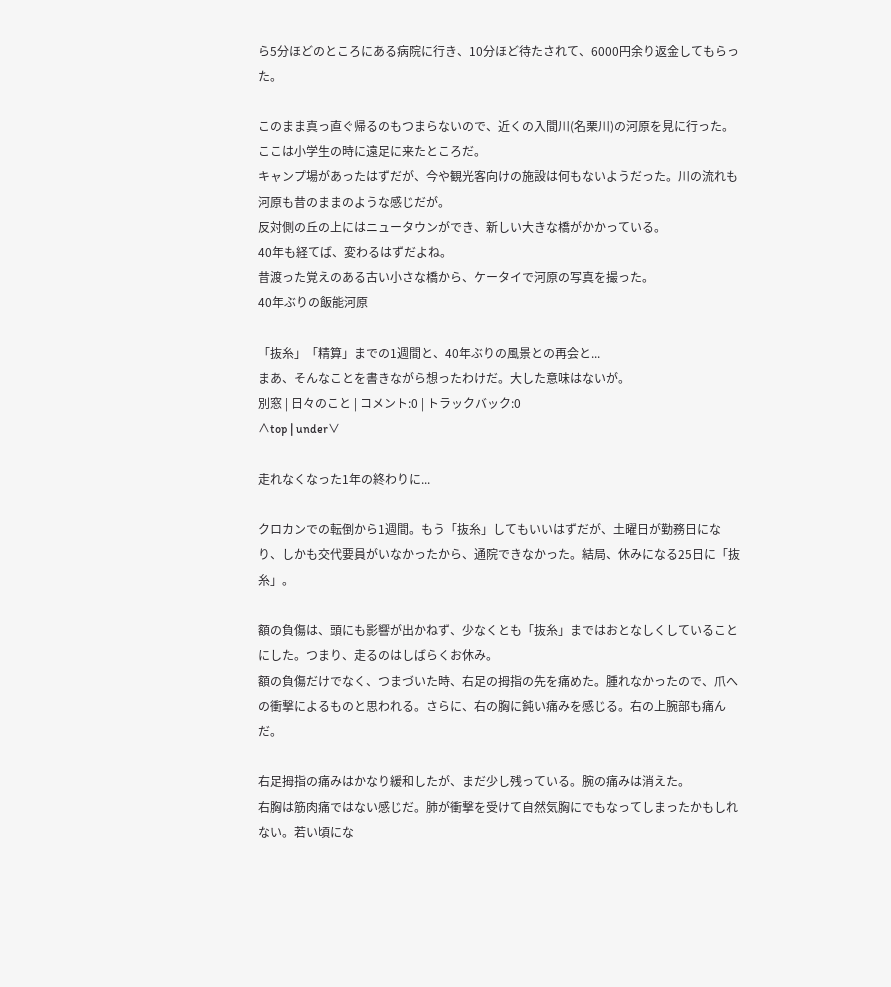ら5分ほどのところにある病院に行き、10分ほど待たされて、6000円余り返金してもらった。

このまま真っ直ぐ帰るのもつまらないので、近くの入間川(名栗川)の河原を見に行った。ここは小学生の時に遠足に来たところだ。
キャンプ場があったはずだが、今や観光客向けの施設は何もないようだった。川の流れも河原も昔のままのような感じだが。
反対側の丘の上にはニュータウンができ、新しい大きな橋がかかっている。
40年も経てば、変わるはずだよね。
昔渡った覚えのある古い小さな橋から、ケータイで河原の写真を撮った。
40年ぶりの飯能河原

「抜糸」「精算」までの1週間と、40年ぶりの風景との再会と...
まあ、そんなことを書きながら想ったわけだ。大した意味はないが。
別窓 | 日々のこと | コメント:0 | トラックバック:0
∧top | under∨

走れなくなった1年の終わりに...

クロカンでの転倒から1週間。もう「抜糸」してもいいはずだが、土曜日が勤務日になり、しかも交代要員がいなかったから、通院できなかった。結局、休みになる25日に「抜糸」。

額の負傷は、頭にも影響が出かねず、少なくとも「抜糸」まではおとなしくしていることにした。つまり、走るのはしばらくお休み。
額の負傷だけでなく、つまづいた時、右足の拇指の先を痛めた。腫れなかったので、爪への衝撃によるものと思われる。さらに、右の胸に鈍い痛みを感じる。右の上腕部も痛んだ。

右足拇指の痛みはかなり緩和したが、まだ少し残っている。腕の痛みは消えた。
右胸は筋肉痛ではない感じだ。肺が衝撃を受けて自然気胸にでもなってしまったかもしれない。若い頃にな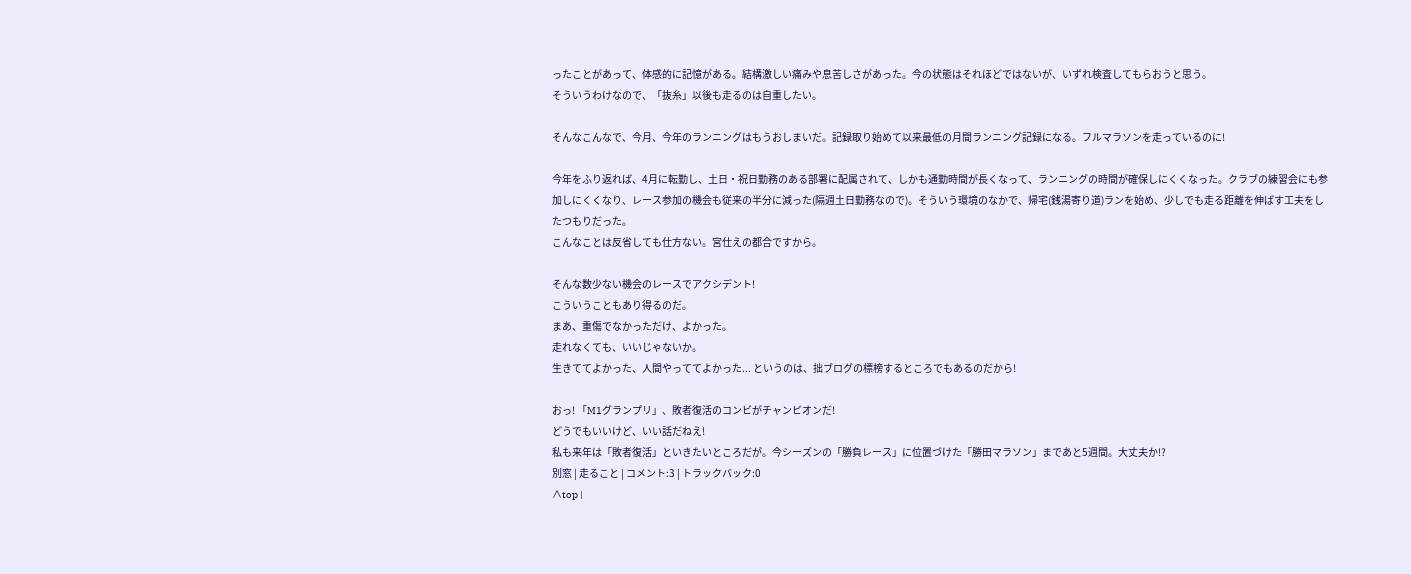ったことがあって、体感的に記憶がある。結構激しい痛みや息苦しさがあった。今の状態はそれほどではないが、いずれ検査してもらおうと思う。
そういうわけなので、「抜糸」以後も走るのは自重したい。

そんなこんなで、今月、今年のランニングはもうおしまいだ。記録取り始めて以来最低の月間ランニング記録になる。フルマラソンを走っているのに!

今年をふり返れば、4月に転勤し、土日・祝日勤務のある部署に配属されて、しかも通勤時間が長くなって、ランニングの時間が確保しにくくなった。クラブの練習会にも参加しにくくなり、レース参加の機会も従来の半分に減った(隔週土日勤務なので)。そういう環境のなかで、帰宅(銭湯寄り道)ランを始め、少しでも走る距離を伸ばす工夫をしたつもりだった。
こんなことは反省しても仕方ない。宮仕えの都合ですから。

そんな数少ない機会のレースでアクシデント!
こういうこともあり得るのだ。
まあ、重傷でなかっただけ、よかった。
走れなくても、いいじゃないか。
生きててよかった、人間やっててよかった... というのは、拙ブログの標榜するところでもあるのだから!

おっ! 「M1グランプリ」、敗者復活のコンビがチャンピオンだ!
どうでもいいけど、いい話だねえ!
私も来年は「敗者復活」といきたいところだが。今シーズンの「勝負レース」に位置づけた「勝田マラソン」まであと5週間。大丈夫か!?
別窓 | 走ること | コメント:3 | トラックバック:0
∧top |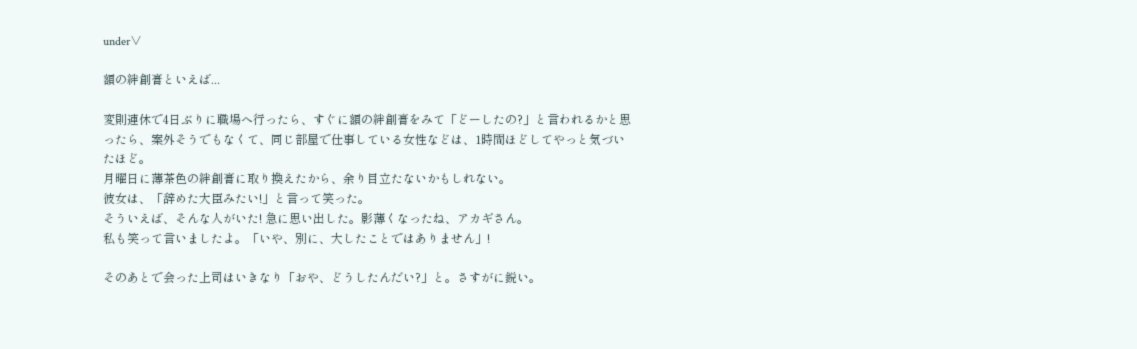under∨

額の絆創膏といえば...

変則連休で4日ぶりに職場へ行ったら、すぐに額の絆創膏をみて「どーしたの?」と言われるかと思ったら、案外そうでもなくて、同じ部屋で仕事している女性などは、1時間ほどしてやっと気づいたほど。
月曜日に薄茶色の絆創膏に取り換えたから、余り目立たないかもしれない。
彼女は、「辞めた大臣みたい!」と言って笑った。
そういえば、そんな人がいた! 急に思い出した。影薄くなったね、アカギさん。
私も笑って言いましたよ。「いや、別に、大したことではありません」!

そのあとで会った上司はいきなり「おや、どうしたんだい?」と。さすがに鋭い。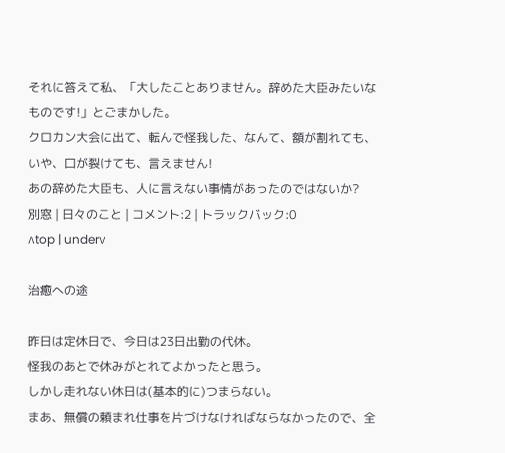それに答えて私、「大したことありません。辞めた大臣みたいなものです!」とごまかした。
クロカン大会に出て、転んで怪我した、なんて、額が割れても、いや、口が裂けても、言えません!
あの辞めた大臣も、人に言えない事情があったのではないか?
別窓 | 日々のこと | コメント:2 | トラックバック:0
∧top | under∨

治癒への途

昨日は定休日で、今日は23日出勤の代休。
怪我のあとで休みがとれてよかったと思う。
しかし走れない休日は(基本的に)つまらない。
まあ、無償の頼まれ仕事を片づけなければならなかったので、全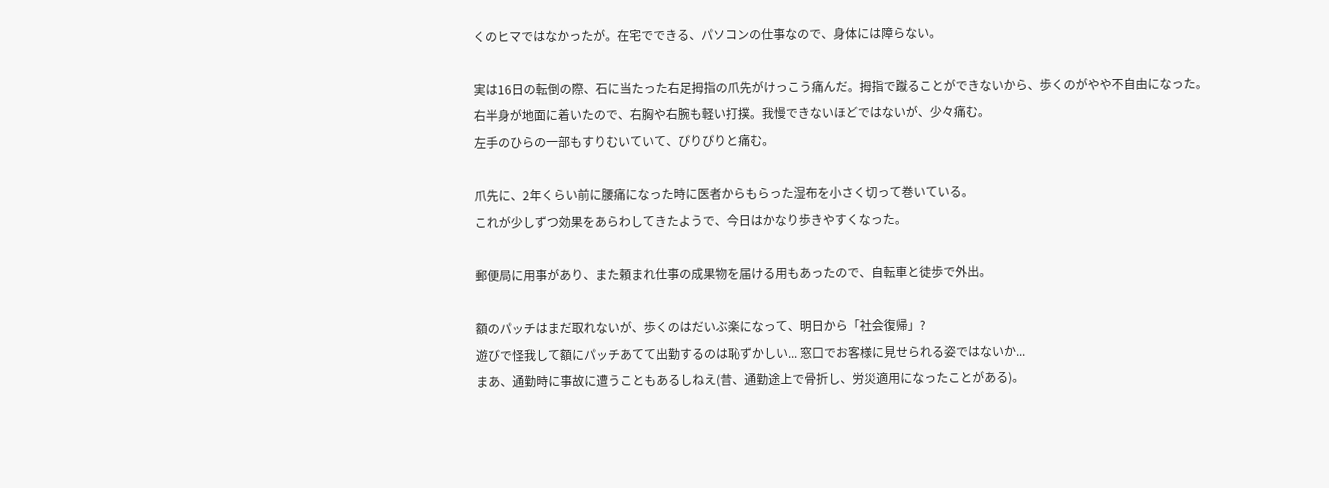くのヒマではなかったが。在宅でできる、パソコンの仕事なので、身体には障らない。

実は16日の転倒の際、石に当たった右足拇指の爪先がけっこう痛んだ。拇指で蹴ることができないから、歩くのがやや不自由になった。
右半身が地面に着いたので、右胸や右腕も軽い打撲。我慢できないほどではないが、少々痛む。
左手のひらの一部もすりむいていて、ぴりぴりと痛む。

爪先に、2年くらい前に腰痛になった時に医者からもらった湿布を小さく切って巻いている。
これが少しずつ効果をあらわしてきたようで、今日はかなり歩きやすくなった。

郵便局に用事があり、また頼まれ仕事の成果物を届ける用もあったので、自転車と徒歩で外出。

額のパッチはまだ取れないが、歩くのはだいぶ楽になって、明日から「社会復帰」?
遊びで怪我して額にパッチあてて出勤するのは恥ずかしい... 窓口でお客様に見せられる姿ではないか...
まあ、通勤時に事故に遭うこともあるしねえ(昔、通勤途上で骨折し、労災適用になったことがある)。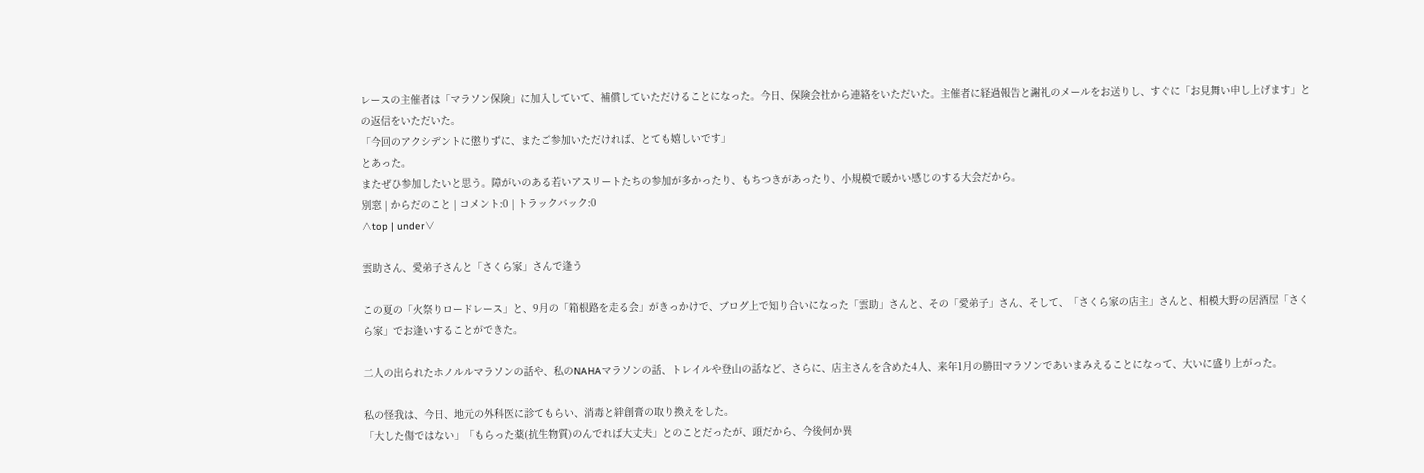レースの主催者は「マラソン保険」に加入していて、補償していただけることになった。今日、保険会社から連絡をいただいた。主催者に経過報告と謝礼のメールをお送りし、すぐに「お見舞い申し上げます」との返信をいただいた。
「今回のアクシデントに懲りずに、またご参加いただければ、とても嬉しいです」
とあった。
またぜひ参加したいと思う。障がいのある若いアスリートたちの参加が多かったり、もちつきがあったり、小規模で暖かい感じのする大会だから。
別窓 | からだのこと | コメント:0 | トラックバック:0
∧top | under∨

雲助さん、愛弟子さんと「さくら家」さんで逢う

この夏の「火祭りロードレース」と、9月の「箱根路を走る会」がきっかけで、ブログ上で知り合いになった「雲助」さんと、その「愛弟子」さん、そして、「さくら家の店主」さんと、相模大野の居酒屋「さくら家」でお逢いすることができた。

二人の出られたホノルルマラソンの話や、私のNAHAマラソンの話、トレイルや登山の話など、さらに、店主さんを含めた4人、来年1月の勝田マラソンであいまみえることになって、大いに盛り上がった。

私の怪我は、今日、地元の外科医に診てもらい、消毒と絆創膏の取り換えをした。
「大した傷ではない」「もらった薬(抗生物質)のんでれば大丈夫」とのことだったが、頭だから、今後何か異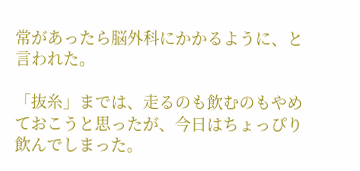常があったら脳外科にかかるように、と言われた。

「抜糸」までは、走るのも飲むのもやめておこうと思ったが、今日はちょっぴり飲んでしまった。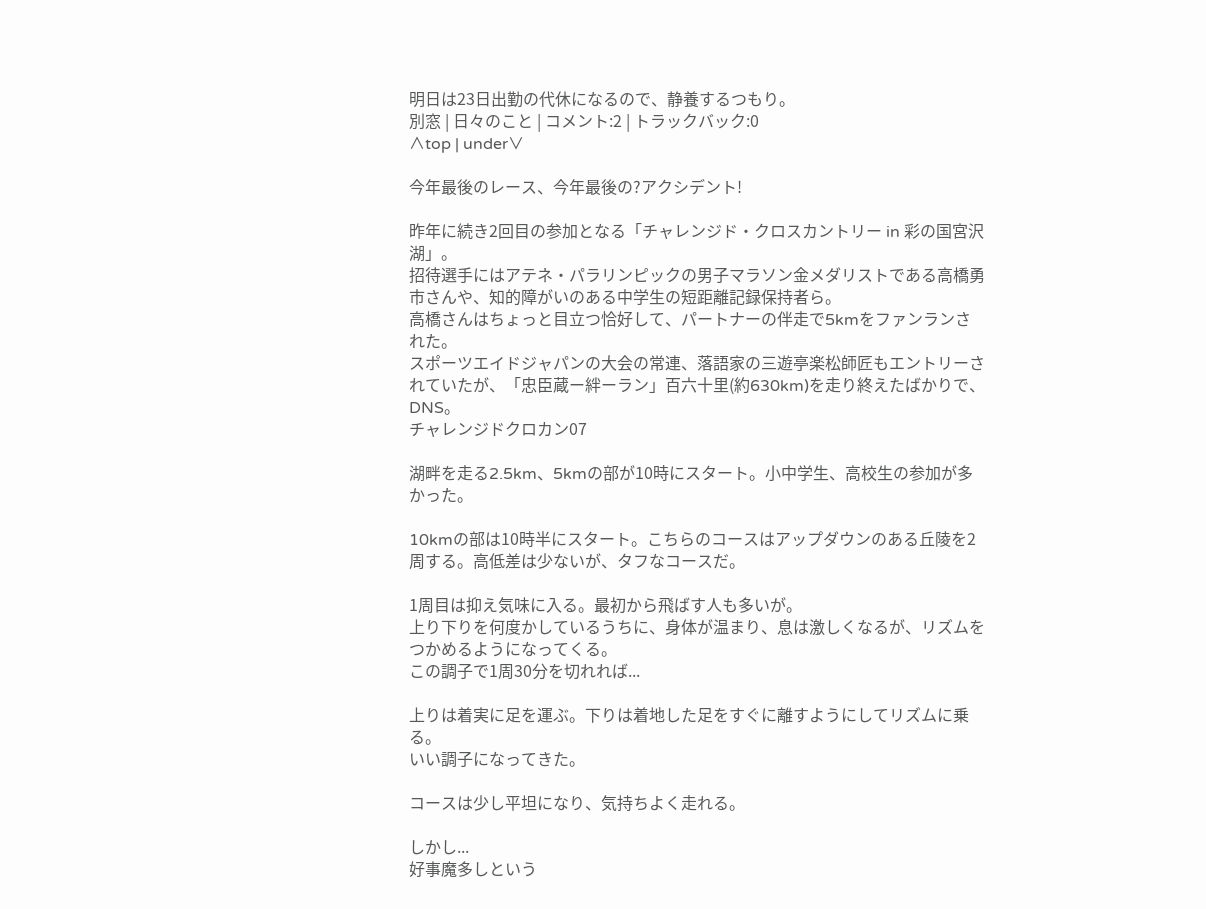明日は23日出勤の代休になるので、静養するつもり。
別窓 | 日々のこと | コメント:2 | トラックバック:0
∧top | under∨

今年最後のレース、今年最後の?アクシデント!

昨年に続き2回目の参加となる「チャレンジド・クロスカントリー in 彩の国宮沢湖」。
招待選手にはアテネ・パラリンピックの男子マラソン金メダリストである高橋勇市さんや、知的障がいのある中学生の短距離記録保持者ら。
高橋さんはちょっと目立つ恰好して、パートナーの伴走で5kmをファンランされた。
スポーツエイドジャパンの大会の常連、落語家の三遊亭楽松師匠もエントリーされていたが、「忠臣蔵ー絆ーラン」百六十里(約630km)を走り終えたばかりで、DNS。
チャレンジドクロカン07

湖畔を走る2.5km、5kmの部が10時にスタート。小中学生、高校生の参加が多かった。

10kmの部は10時半にスタート。こちらのコースはアップダウンのある丘陵を2周する。高低差は少ないが、タフなコースだ。

1周目は抑え気味に入る。最初から飛ばす人も多いが。
上り下りを何度かしているうちに、身体が温まり、息は激しくなるが、リズムをつかめるようになってくる。
この調子で1周30分を切れれば...

上りは着実に足を運ぶ。下りは着地した足をすぐに離すようにしてリズムに乗る。
いい調子になってきた。

コースは少し平坦になり、気持ちよく走れる。

しかし...
好事魔多しという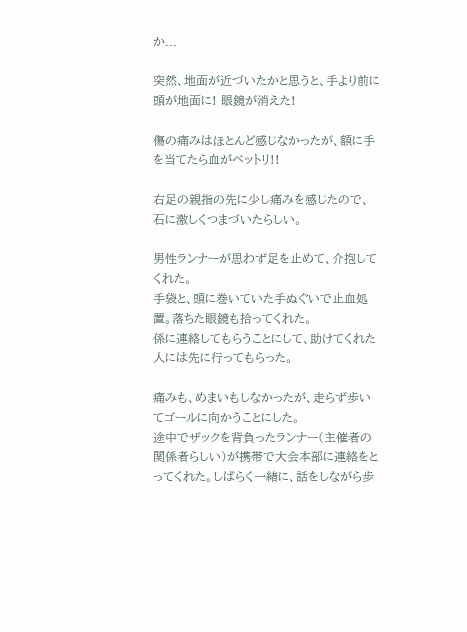か...

突然、地面が近づいたかと思うと、手より前に頭が地面に! 眼鏡が消えた!

傷の痛みはほとんど感じなかったが、額に手を当てたら血がベットリ!!

右足の親指の先に少し痛みを感じたので、石に激しくつまづいたらしい。

男性ランナーが思わず足を止めて、介抱してくれた。
手袋と、頭に巻いていた手ぬぐいで止血処置。落ちた眼鏡も拾ってくれた。
係に連絡してもらうことにして、助けてくれた人には先に行ってもらった。

痛みも、めまいもしなかったが、走らず歩いてゴールに向かうことにした。
途中でザックを背負ったランナー(主催者の関係者らしい)が携帯で大会本部に連絡をとってくれた。しばらく一緒に、話をしながら歩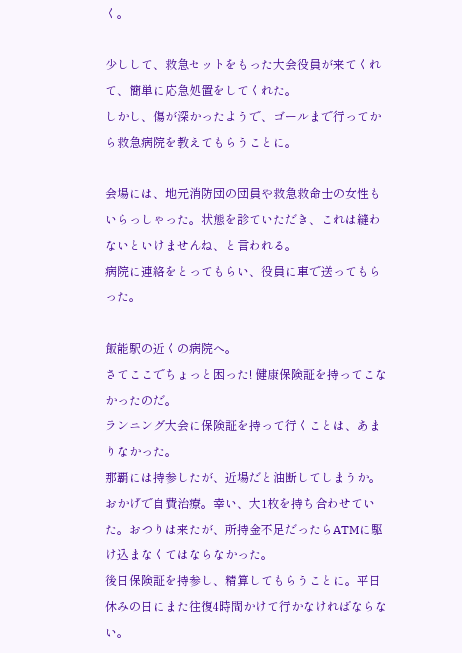く。

少しして、救急セットをもった大会役員が来てくれて、簡単に応急処置をしてくれた。
しかし、傷が深かったようで、ゴールまで行ってから救急病院を教えてもらうことに。

会場には、地元消防団の団員や救急救命士の女性もいらっしゃった。状態を診ていただき、これは縫わないといけませんね、と言われる。
病院に連絡をとってもらい、役員に車で送ってもらった。

飯能駅の近くの病院へ。
さてここでちょっと困った! 健康保険証を持ってこなかったのだ。
ランニング大会に保険証を持って行くことは、あまりなかった。
那覇には持参したが、近場だと油断してしまうか。
おかげで自費治療。幸い、大1枚を持ち合わせていた。おつりは来たが、所持金不足だったらATMに駆け込まなくてはならなかった。
後日保険証を持参し、精算してもらうことに。平日休みの日にまた往復4時間かけて行かなければならない。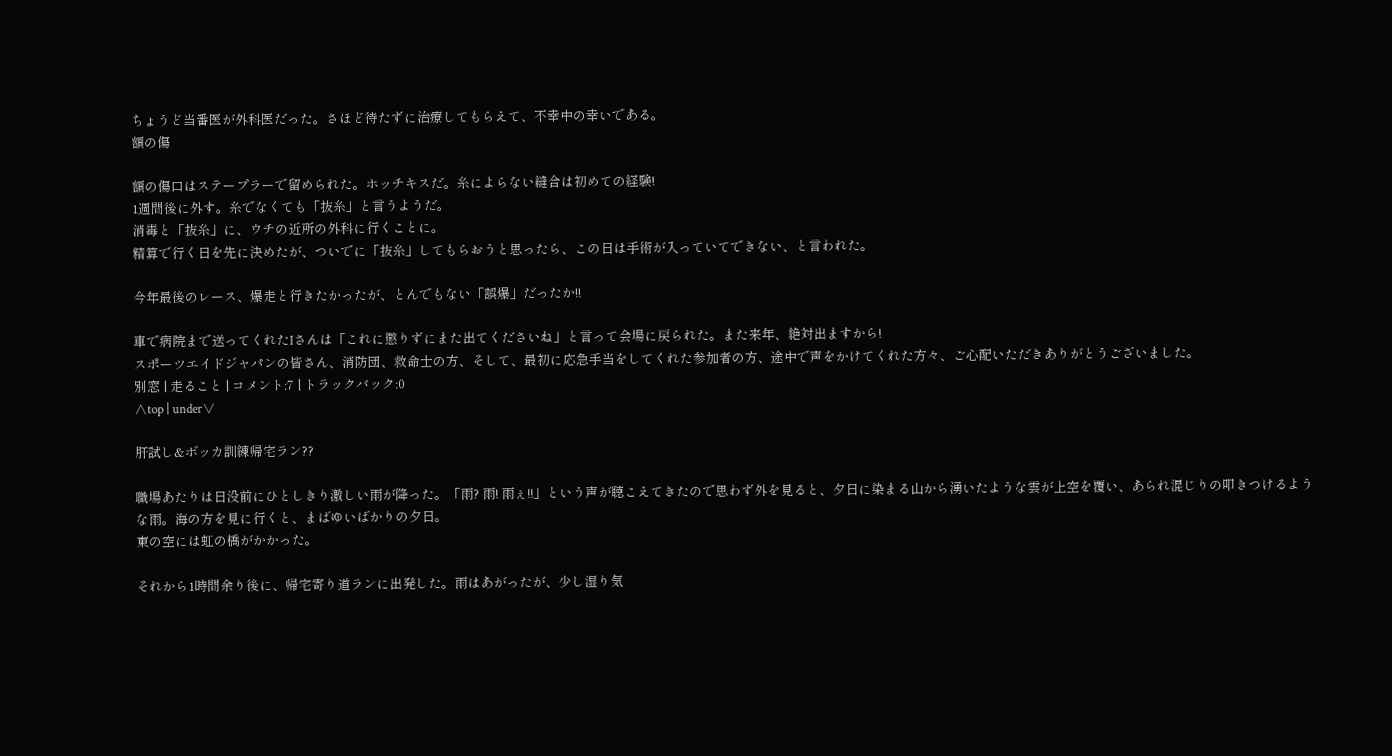ちょうど当番医が外科医だった。さほど待たずに治療してもらえて、不幸中の幸いである。
額の傷

額の傷口はステープラーで留められた。ホッチキスだ。糸によらない縫合は初めての経験!
1週間後に外す。糸でなくても「抜糸」と言うようだ。
消毒と「抜糸」に、ウチの近所の外科に行くことに。
精算で行く日を先に決めたが、ついでに「抜糸」してもらおうと思ったら、この日は手術が入っていてできない、と言われた。

今年最後のレース、爆走と行きたかったが、とんでもない「誤爆」だったか!!

車で病院まで送ってくれたIさんは「これに懲りずにまた出てくださいね」と言って会場に戻られた。また来年、絶対出ますから!
スポーツエイドジャパンの皆さん、消防団、救命士の方、そして、最初に応急手当をしてくれた参加者の方、途中で声をかけてくれた方々、ご心配いただきありがとうございました。
別窓 | 走ること | コメント:7 | トラックバック:0
∧top | under∨

肝試し&ボッカ訓練帰宅ラン??

職場あたりは日没前にひとしきり激しい雨が降った。「雨? 雨! 雨ぇ!!」という声が聴こえてきたので思わず外を見ると、夕日に染まる山から湧いたような雲が上空を覆い、あられ混じりの叩きつけるような雨。海の方を見に行くと、まばゆいばかりの夕日。
東の空には虹の橋がかかった。

それから1時間余り後に、帰宅寄り道ランに出発した。雨はあがったが、少し湿り気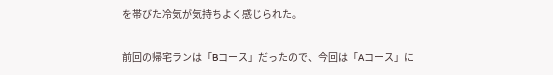を帯びた冷気が気持ちよく感じられた。

前回の帰宅ランは「Bコース」だったので、今回は「Aコース」に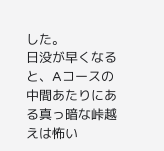した。
日没が早くなると、Aコースの中間あたりにある真っ暗な峠越えは怖い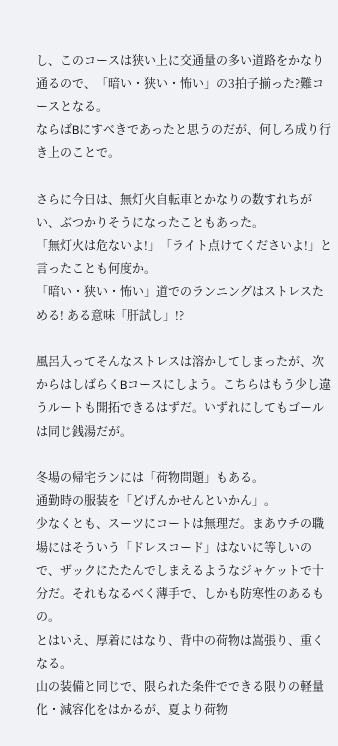し、このコースは狭い上に交通量の多い道路をかなり通るので、「暗い・狭い・怖い」の3拍子揃った?難コースとなる。
ならばBにすべきであったと思うのだが、何しろ成り行き上のことで。

さらに今日は、無灯火自転車とかなりの数すれちがい、ぶつかりそうになったこともあった。
「無灯火は危ないよ!」「ライト点けてくださいよ!」と言ったことも何度か。
「暗い・狭い・怖い」道でのランニングはストレスためる! ある意味「肝試し」!?

風呂入ってそんなストレスは溶かしてしまったが、次からはしばらくBコースにしよう。こちらはもう少し違うルートも開拓できるはずだ。いずれにしてもゴールは同じ銭湯だが。

冬場の帰宅ランには「荷物問題」もある。
通勤時の服装を「どげんかせんといかん」。
少なくとも、スーツにコートは無理だ。まあウチの職場にはそういう「ドレスコード」はないに等しいので、ザックにたたんでしまえるようなジャケットで十分だ。それもなるべく薄手で、しかも防寒性のあるもの。
とはいえ、厚着にはなり、背中の荷物は嵩張り、重くなる。
山の装備と同じで、限られた条件でできる限りの軽量化・減容化をはかるが、夏より荷物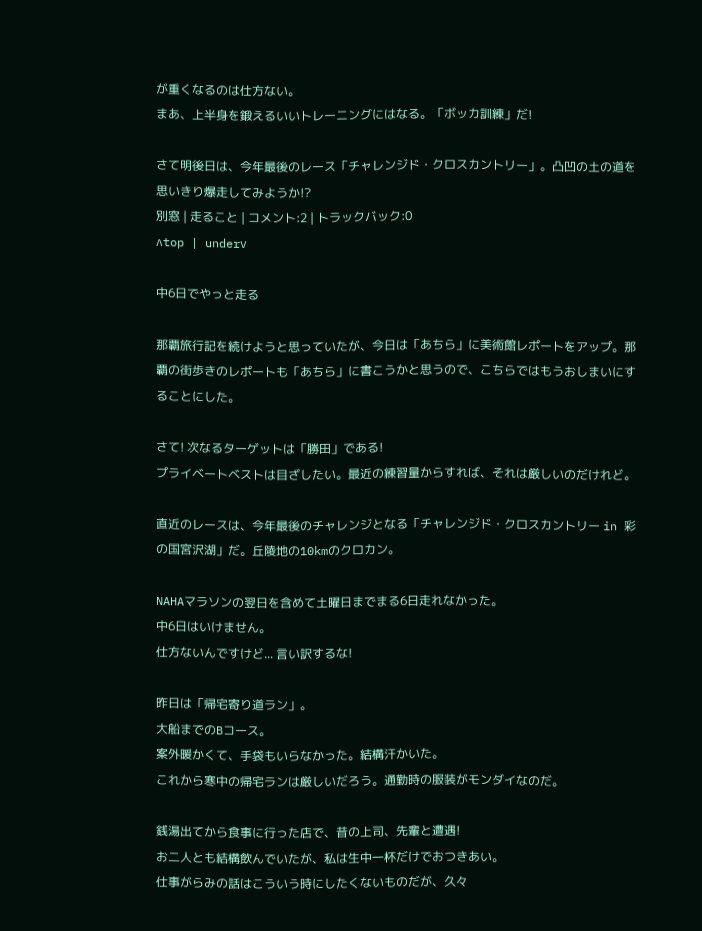が重くなるのは仕方ない。
まあ、上半身を鍛えるいいトレーニングにはなる。「ボッカ訓練」だ!

さて明後日は、今年最後のレース「チャレンジド・クロスカントリー」。凸凹の土の道を思いきり爆走してみようか!?
別窓 | 走ること | コメント:2 | トラックバック:0
∧top | under∨

中6日でやっと走る

那覇旅行記を続けようと思っていたが、今日は「あちら」に美術館レポートをアップ。那覇の街歩きのレポートも「あちら」に書こうかと思うので、こちらではもうおしまいにすることにした。

さて! 次なるターゲットは「勝田」である!
プライベートベストは目ざしたい。最近の練習量からすれば、それは厳しいのだけれど。

直近のレースは、今年最後のチャレンジとなる「チャレンジド・クロスカントリー in 彩の国宮沢湖」だ。丘陵地の10kmのクロカン。

NAHAマラソンの翌日を含めて土曜日までまる6日走れなかった。
中6日はいけません。
仕方ないんですけど... 言い訳するな!

昨日は「帰宅寄り道ラン」。
大船までのBコース。
案外暖かくて、手袋もいらなかった。結構汗かいた。
これから寒中の帰宅ランは厳しいだろう。通勤時の服装がモンダイなのだ。

銭湯出てから食事に行った店で、昔の上司、先輩と遭遇!
お二人とも結構飲んでいたが、私は生中一杯だけでおつきあい。
仕事がらみの話はこういう時にしたくないものだが、久々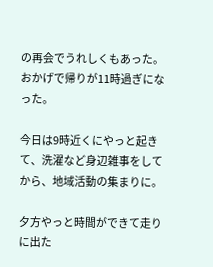の再会でうれしくもあった。
おかげで帰りが11時過ぎになった。

今日は9時近くにやっと起きて、洗濯など身辺雑事をしてから、地域活動の集まりに。

夕方やっと時間ができて走りに出た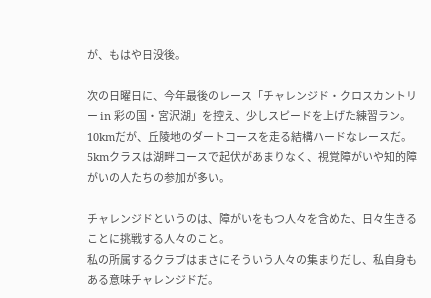が、もはや日没後。

次の日曜日に、今年最後のレース「チャレンジド・クロスカントリー in 彩の国・宮沢湖」を控え、少しスピードを上げた練習ラン。10kmだが、丘陵地のダートコースを走る結構ハードなレースだ。5kmクラスは湖畔コースで起伏があまりなく、視覚障がいや知的障がいの人たちの参加が多い。

チャレンジドというのは、障がいをもつ人々を含めた、日々生きることに挑戦する人々のこと。
私の所属するクラブはまさにそういう人々の集まりだし、私自身もある意味チャレンジドだ。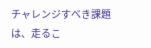チャレンジすべき課題は、走るこ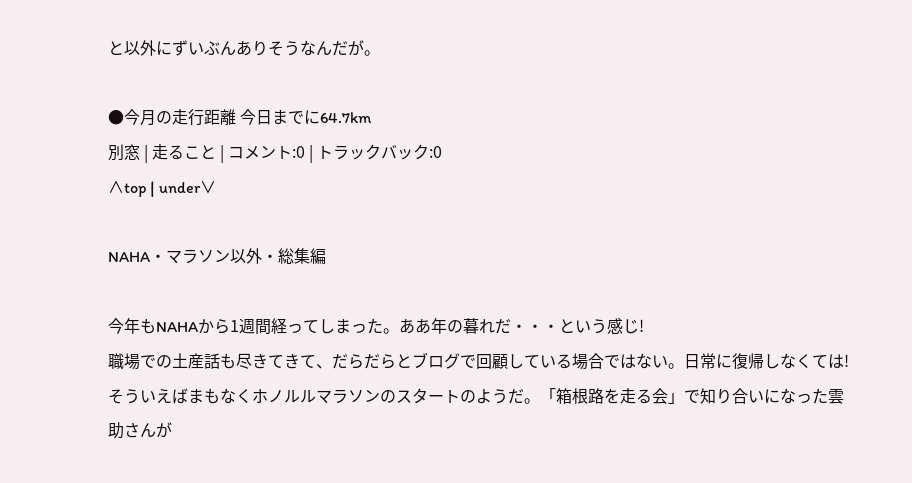と以外にずいぶんありそうなんだが。

●今月の走行距離 今日までに64.7km
別窓 | 走ること | コメント:0 | トラックバック:0
∧top | under∨

NAHA・マラソン以外・総集編

今年もNAHAから1週間経ってしまった。ああ年の暮れだ・・・という感じ!
職場での土産話も尽きてきて、だらだらとブログで回顧している場合ではない。日常に復帰しなくては!
そういえばまもなくホノルルマラソンのスタートのようだ。「箱根路を走る会」で知り合いになった雲助さんが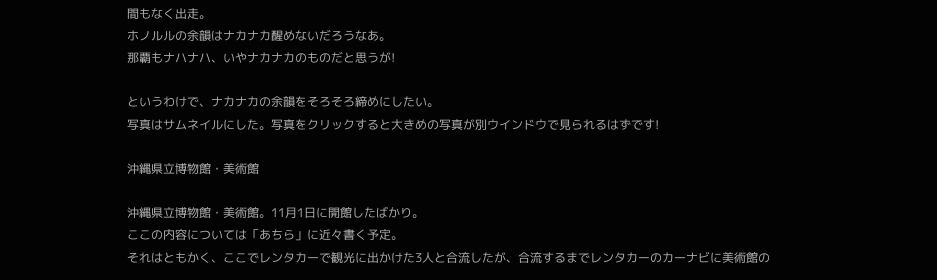間もなく出走。
ホノルルの余韻はナカナカ醒めないだろうなあ。
那覇もナハナハ、いやナカナカのものだと思うが!

というわけで、ナカナカの余韻をそろそろ締めにしたい。
写真はサムネイルにした。写真をクリックすると大きめの写真が別ウインドウで見られるはずです!

沖縄県立博物館・美術館

沖縄県立博物館・美術館。11月1日に開館したばかり。
ここの内容については「あちら」に近々書く予定。
それはともかく、ここでレンタカーで観光に出かけた3人と合流したが、合流するまでレンタカーのカーナビに美術館の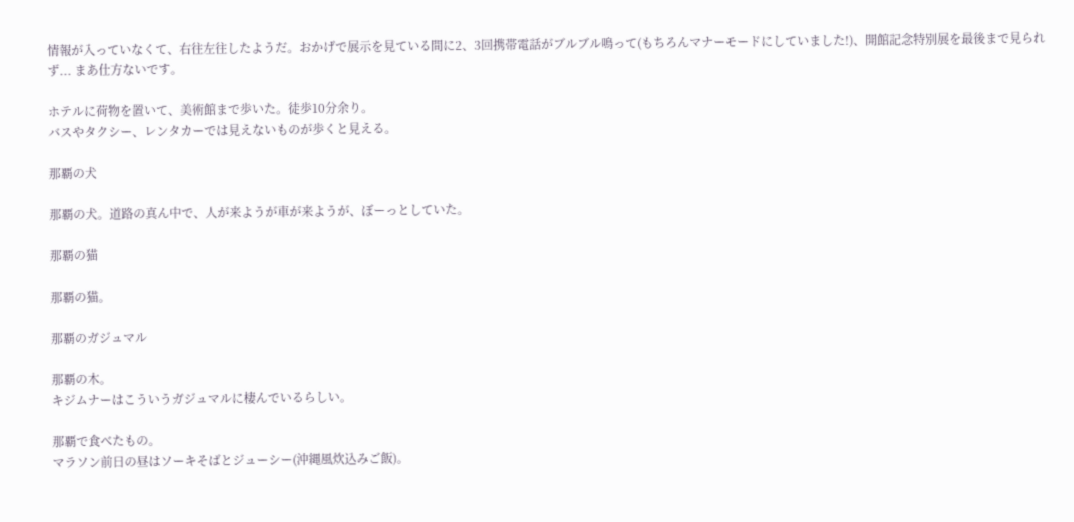情報が入っていなくて、右往左往したようだ。おかげで展示を見ている間に2、3回携帯電話がブルブル鳴って(もちろんマナーモードにしていました!)、開館記念特別展を最後まで見られず... まあ仕方ないです。

ホテルに荷物を置いて、美術館まで歩いた。徒歩10分余り。
バスやタクシー、レンタカーでは見えないものが歩くと見える。

那覇の犬

那覇の犬。道路の真ん中で、人が来ようが車が来ようが、ぼーっとしていた。

那覇の猫

那覇の猫。

那覇のガジュマル

那覇の木。
キジムナーはこういうガジュマルに棲んでいるらしい。

那覇で食べたもの。
マラソン前日の昼はソーキそばとジューシー(沖縄風炊込みご飯)。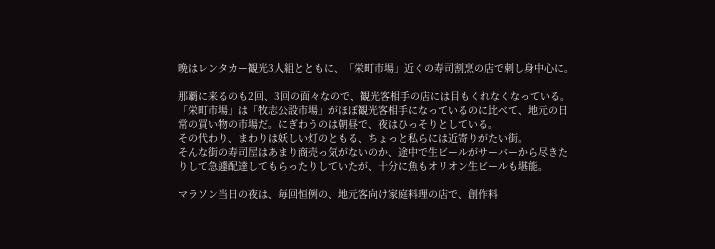晩はレンタカー観光3人組とともに、「栄町市場」近くの寿司割烹の店で刺し身中心に。

那覇に来るのも2回、3回の面々なので、観光客相手の店には目もくれなくなっている。
「栄町市場」は「牧志公設市場」がほぼ観光客相手になっているのに比べて、地元の日常の買い物の市場だ。にぎわうのは朝昼で、夜はひっそりとしている。
その代わり、まわりは妖しい灯のともる、ちょっと私らには近寄りがたい街。
そんな街の寿司屋はあまり商売っ気がないのか、途中で生ビールがサーバーから尽きたりして急遽配達してもらったりしていたが、十分に魚もオリオン生ビールも堪能。

マラソン当日の夜は、毎回恒例の、地元客向け家庭料理の店で、創作料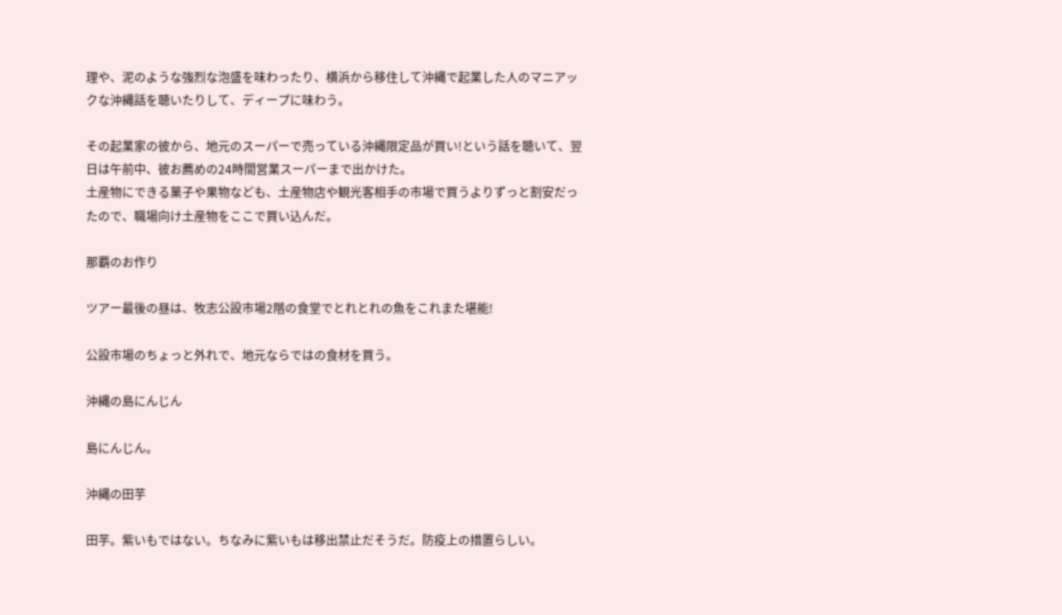理や、泥のような強烈な泡盛を味わったり、横浜から移住して沖縄で起業した人のマニアックな沖縄話を聴いたりして、ディープに味わう。

その起業家の彼から、地元のスーパーで売っている沖縄限定品が買い!という話を聴いて、翌日は午前中、彼お薦めの24時間営業スーパーまで出かけた。
土産物にできる菓子や果物なども、土産物店や観光客相手の市場で買うよりずっと割安だったので、職場向け土産物をここで買い込んだ。

那覇のお作り

ツアー最後の昼は、牧志公設市場2階の食堂でとれとれの魚をこれまた堪能!

公設市場のちょっと外れで、地元ならではの食材を買う。

沖縄の島にんじん

島にんじん。

沖縄の田芋

田芋。紫いもではない。ちなみに紫いもは移出禁止だそうだ。防疫上の措置らしい。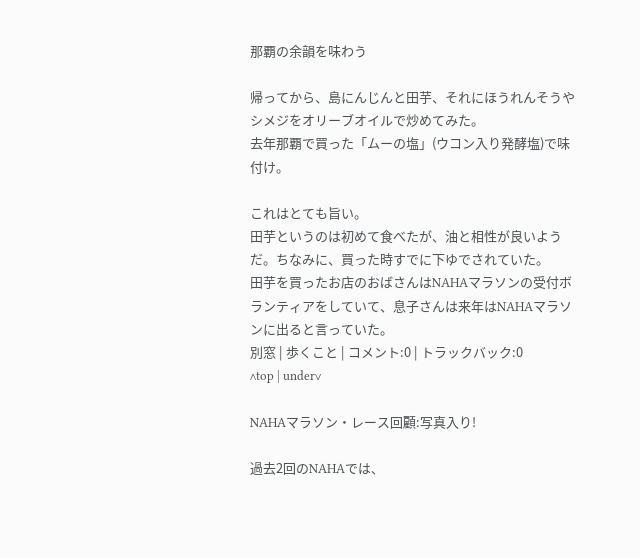那覇の余韻を味わう

帰ってから、島にんじんと田芋、それにほうれんそうやシメジをオリーブオイルで炒めてみた。
去年那覇で買った「ムーの塩」(ウコン入り発酵塩)で味付け。

これはとても旨い。
田芋というのは初めて食べたが、油と相性が良いようだ。ちなみに、買った時すでに下ゆでされていた。
田芋を買ったお店のおばさんはNAHAマラソンの受付ボランティアをしていて、息子さんは来年はNAHAマラソンに出ると言っていた。
別窓 | 歩くこと | コメント:0 | トラックバック:0
∧top | under∨

NAHAマラソン・レース回顧:写真入り!

過去2回のNAHAでは、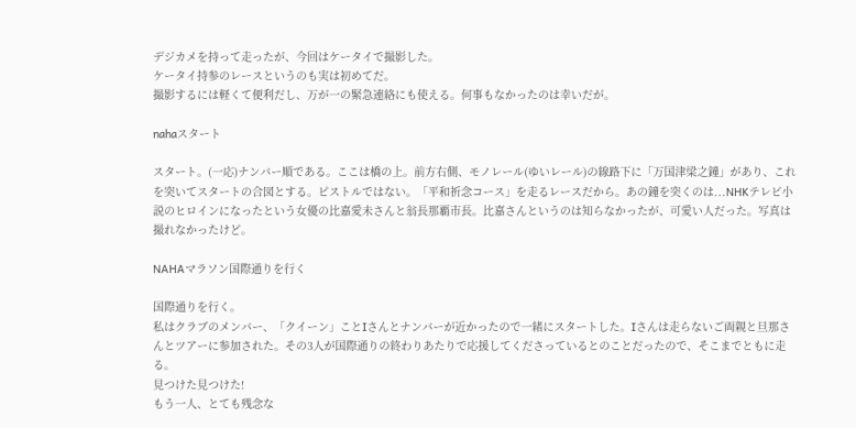デジカメを持って走ったが、今回はケータイで撮影した。
ケータイ持参のレースというのも実は初めてだ。
撮影するには軽くて便利だし、万が一の緊急連絡にも使える。何事もなかったのは幸いだが。

nahaスタート

スタート。(一応)ナンバー順である。ここは橋の上。前方右側、モノレール(ゆいレール)の線路下に「万国津梁之鐘」があり、これを突いてスタートの合図とする。ピストルではない。「平和祈念コース」を走るレースだから。あの鐘を突くのは...NHKテレビ小説のヒロインになったという女優の比嘉愛未さんと翁長那覇市長。比嘉さんというのは知らなかったが、可愛い人だった。写真は撮れなかったけど。

NAHAマラソン国際通りを行く

国際通りを行く。
私はクラブのメンバー、「クイーン」ことIさんとナンバーが近かったので一緒にスタートした。Iさんは走らないご両親と旦那さんとツアーに参加された。その3人が国際通りの終わりあたりで応援してくださっているとのことだったので、そこまでともに走る。
見つけた見つけた!
もう一人、とても残念な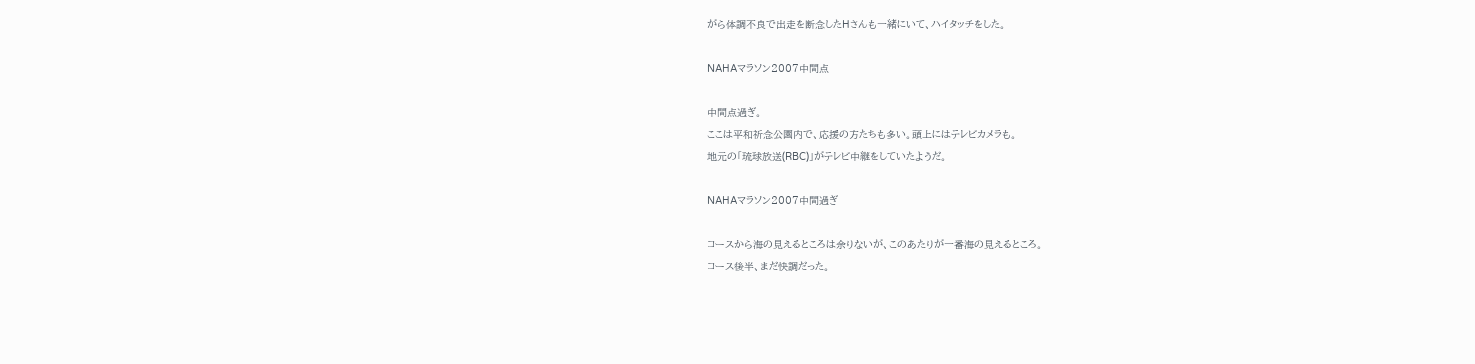がら体調不良で出走を断念したHさんも一緒にいて、ハイタッチをした。

NAHAマラソン2007中間点

中間点過ぎ。
ここは平和祈念公園内で、応援の方たちも多い。頭上にはテレビカメラも。
地元の「琉球放送(RBC)」がテレビ中継をしていたようだ。

NAHAマラソン2007中間過ぎ

コースから海の見えるところは余りないが、このあたりが一番海の見えるところ。
コース後半、まだ快調だった。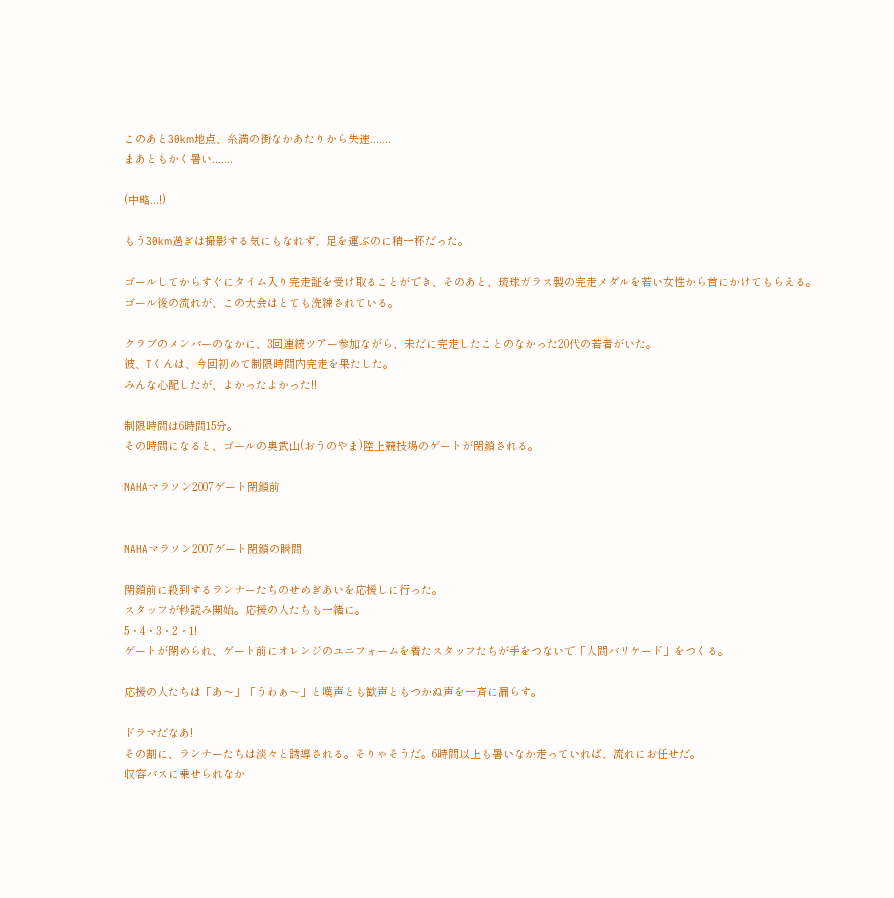このあと30km地点、糸満の街なかあたりから失速.......
まあともかく暑い.......

(中略...!)

もう30km過ぎは撮影する気にもなれず、足を運ぶのに精一杯だった。

ゴールしてからすぐにタイム入り完走証を受け取ることができ、そのあと、琉球ガラス製の完走メダルを若い女性から首にかけてもらえる。
ゴール後の流れが、この大会はとても洗練されている。

クラブのメンバーのなかに、3回連続ツアー参加ながら、未だに完走したことのなかった20代の若者がいた。
彼、Tくんは、今回初めて制限時間内完走を果たした。
みんな心配したが、よかったよかった!!

制限時間は6時間15分。
その時間になると、ゴールの奥武山(おうのやま)陸上競技場のゲートが閉鎖される。

NAHAマラソン2007ゲート閉鎖前


NAHAマラソン2007ゲート閉鎖の瞬間

閉鎖前に殺到するランナーたちのせめぎあいを応援しに行った。
スタッフが秒読み開始。応援の人たちも一緒に。
5・4・3・2・1!
ゲートが閉められ、ゲート前にオレンジのユニフォームを着たスタッフたちが手をつないで「人間バリケード」をつくる。

応援の人たちは「あ〜」「うわぁ〜」と嘆声とも歓声ともつかぬ声を一斉に漏らす。

ドラマだなあ!
その割に、ランナーたちは淡々と誘導される。そりゃそうだ。6時間以上も暑いなか走っていれば、流れにお任せだ。
収容バスに乗せられなか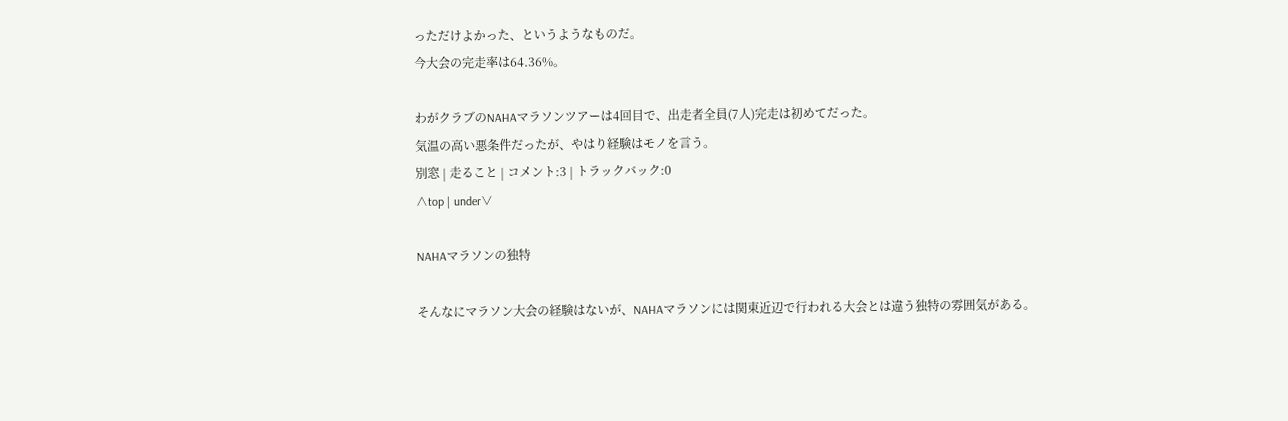っただけよかった、というようなものだ。
今大会の完走率は64.36%。

わがクラブのNAHAマラソンツアーは4回目で、出走者全員(7人)完走は初めてだった。
気温の高い悪条件だったが、やはり経験はモノを言う。
別窓 | 走ること | コメント:3 | トラックバック:0
∧top | under∨

NAHAマラソンの独特

そんなにマラソン大会の経験はないが、NAHAマラソンには関東近辺で行われる大会とは違う独特の雰囲気がある。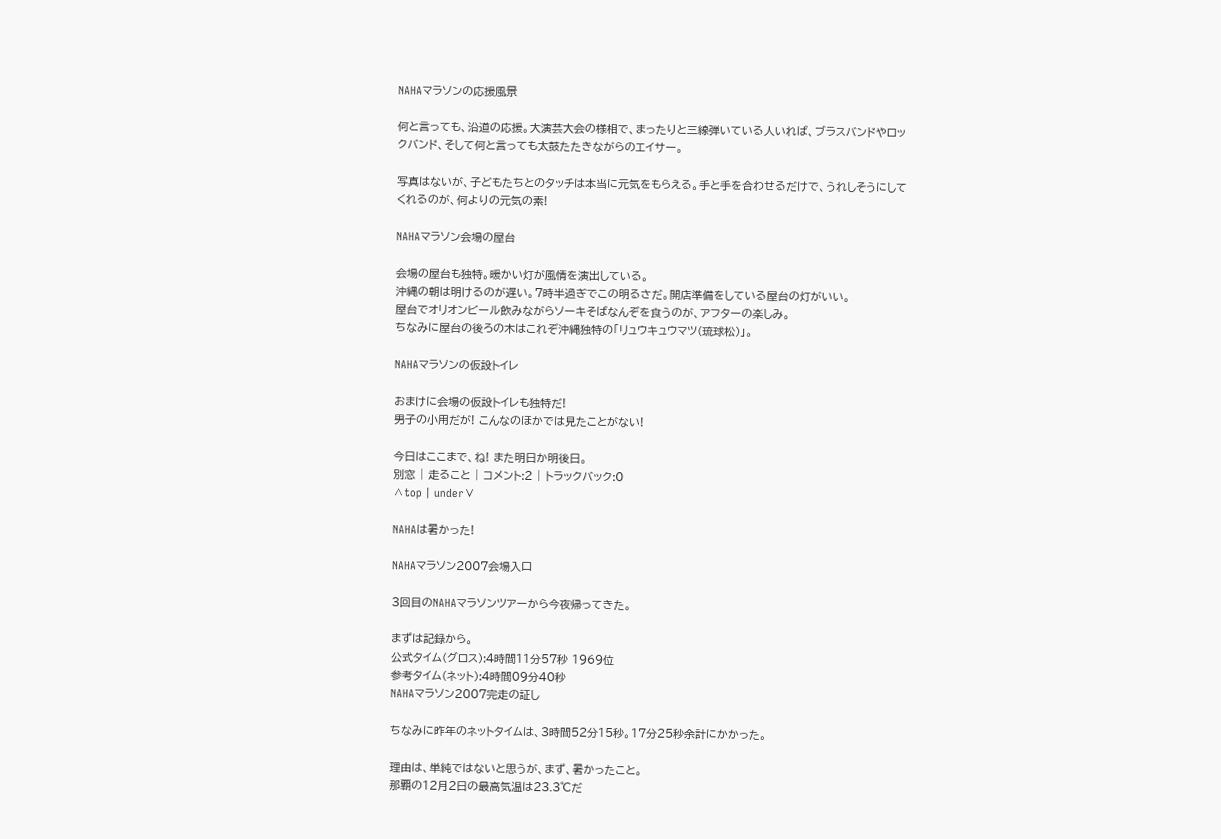NAHAマラソンの応援風景

何と言っても、沿道の応援。大演芸大会の様相で、まったりと三線弾いている人いれば、ブラスバンドやロックバンド、そして何と言っても太鼓たたきながらのエイサー。

写真はないが、子どもたちとのタッチは本当に元気をもらえる。手と手を合わせるだけで、うれしそうにしてくれるのが、何よりの元気の素!

NAHAマラソン会場の屋台

会場の屋台も独特。暖かい灯が風情を演出している。
沖縄の朝は明けるのが遅い。7時半過ぎでこの明るさだ。開店準備をしている屋台の灯がいい。
屋台でオリオンビール飲みながらソーキそばなんぞを食うのが、アフターの楽しみ。
ちなみに屋台の後ろの木はこれぞ沖縄独特の「リュウキュウマツ(琉球松)」。

NAHAマラソンの仮設トイレ

おまけに会場の仮設トイレも独特だ!
男子の小用だが! こんなのほかでは見たことがない!

今日はここまで、ね! また明日か明後日。
別窓 | 走ること | コメント:2 | トラックバック:0
∧top | under∨

NAHAは暑かった!

NAHAマラソン2007会場入口

3回目のNAHAマラソンツアーから今夜帰ってきた。

まずは記録から。
公式タイム(グロス):4時間11分57秒 1969位
参考タイム(ネット):4時間09分40秒
NAHAマラソン2007完走の証し

ちなみに昨年のネットタイムは、3時間52分15秒。17分25秒余計にかかった。

理由は、単純ではないと思うが、まず、暑かったこと。
那覇の12月2日の最高気温は23.3℃だ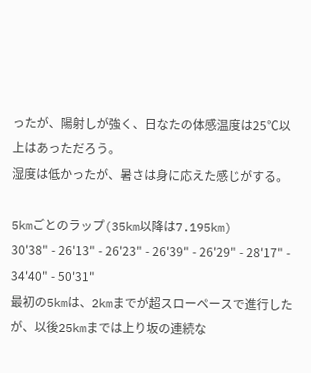ったが、陽射しが強く、日なたの体感温度は25℃以上はあっただろう。
湿度は低かったが、暑さは身に応えた感じがする。

5kmごとのラップ(35km以降は7.195km)
30'38" - 26'13" - 26'23" - 26'39" - 26'29" - 28'17" - 34'40" - 50'31"
最初の5kmは、2kmまでが超スローペースで進行したが、以後25kmまでは上り坂の連続な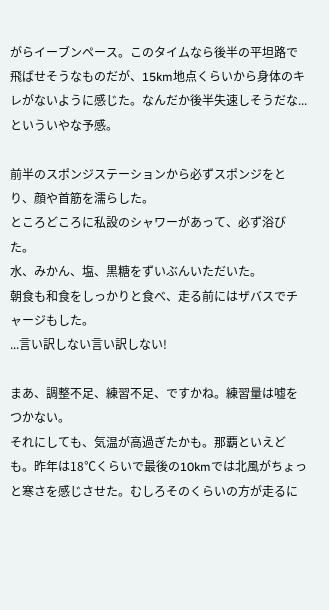がらイーブンペース。このタイムなら後半の平坦路で飛ばせそうなものだが、15km地点くらいから身体のキレがないように感じた。なんだか後半失速しそうだな...といういやな予感。

前半のスポンジステーションから必ずスポンジをとり、顔や首筋を濡らした。
ところどころに私設のシャワーがあって、必ず浴びた。
水、みかん、塩、黒糖をずいぶんいただいた。
朝食も和食をしっかりと食べ、走る前にはザバスでチャージもした。
...言い訳しない言い訳しない!

まあ、調整不足、練習不足、ですかね。練習量は嘘をつかない。
それにしても、気温が高過ぎたかも。那覇といえども。昨年は18℃くらいで最後の10kmでは北風がちょっと寒さを感じさせた。むしろそのくらいの方が走るに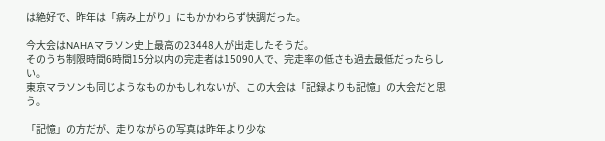は絶好で、昨年は「病み上がり」にもかかわらず快調だった。

今大会はNAHAマラソン史上最高の23448人が出走したそうだ。
そのうち制限時間6時間15分以内の完走者は15090人で、完走率の低さも過去最低だったらしい。
東京マラソンも同じようなものかもしれないが、この大会は「記録よりも記憶」の大会だと思う。

「記憶」の方だが、走りながらの写真は昨年より少な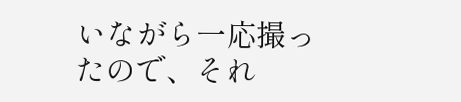いながら一応撮ったので、それ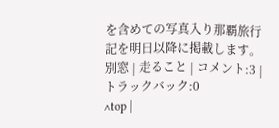を含めての写真入り那覇旅行記を明日以降に掲載します。
別窓 | 走ること | コメント:3 | トラックバック:0
∧top |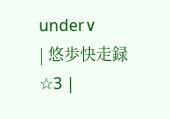under∨
| 悠歩快走録☆3 |